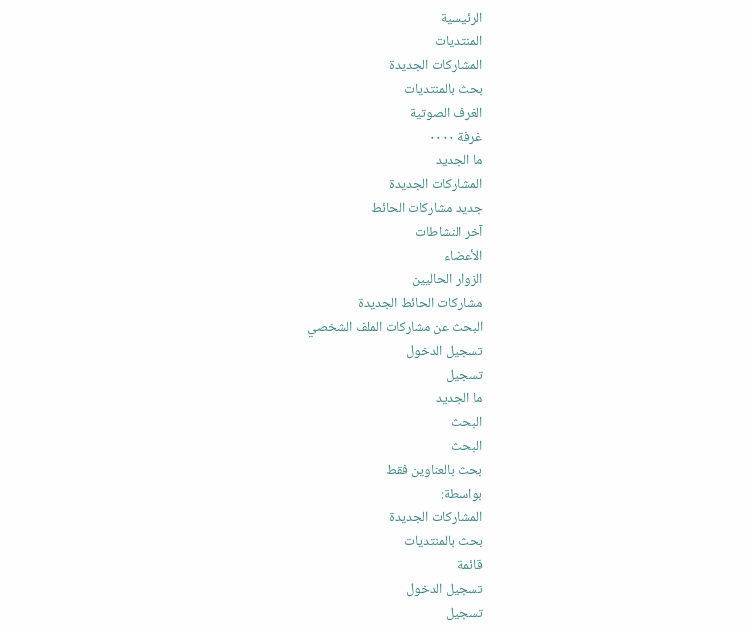الرئيسية
المنتديات
المشاركات الجديدة
بحث بالمنتديات
الغرف الصوتية
غرفة ٠٠٠٠
ما الجديد
المشاركات الجديدة
جديد مشاركات الحائط
آخر النشاطات
الأعضاء
الزوار الحاليين
مشاركات الحائط الجديدة
البحث عن مشاركات الملف الشخصي
تسجيل الدخول
تسجيل
ما الجديد
البحث
البحث
بحث بالعناوين فقط
بواسطة:
المشاركات الجديدة
بحث بالمنتديات
قائمة
تسجيل الدخول
تسجيل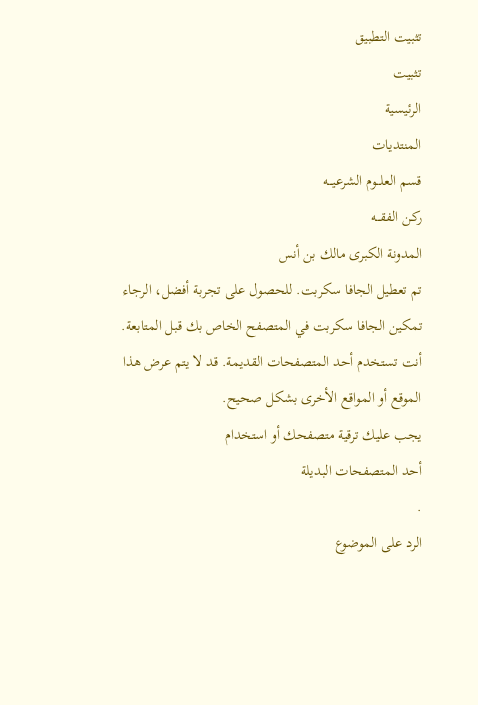تثبيت التطبيق
تثبيت
الرئيسية
المنتديات
قسم العلـــوم الشرعيـــه
ركـن الفقـــه
المدونة الكبرى مالك بن أنس
تم تعطيل الجافا سكربت. للحصول على تجربة أفضل، الرجاء تمكين الجافا سكربت في المتصفح الخاص بك قبل المتابعة.
أنت تستخدم أحد المتصفحات القديمة. قد لا يتم عرض هذا الموقع أو المواقع الأخرى بشكل صحيح.
يجب عليك ترقية متصفحك أو استخدام
أحد المتصفحات البديلة
.
الرد على الموضوع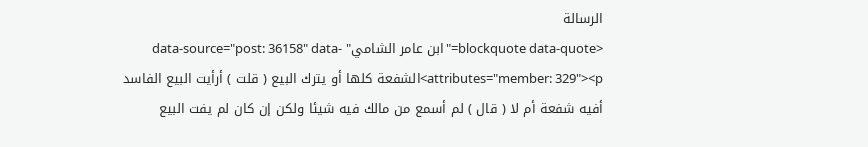الرسالة
<blockquote data-quote="ابن عامر الشامي" data-source="post: 36158" data-attributes="member: 329"><p>الشفعة كلها أو يترك البيع ( قلت ) أرأيت البيع الفاسد أفيه شفعة أم لا ( قال ) لم أسمع من مالك فيه شيئا ولكن إن كان لم يفت البيع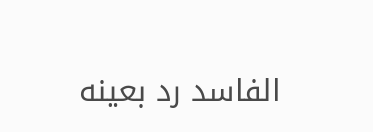الفاسد رد بعينه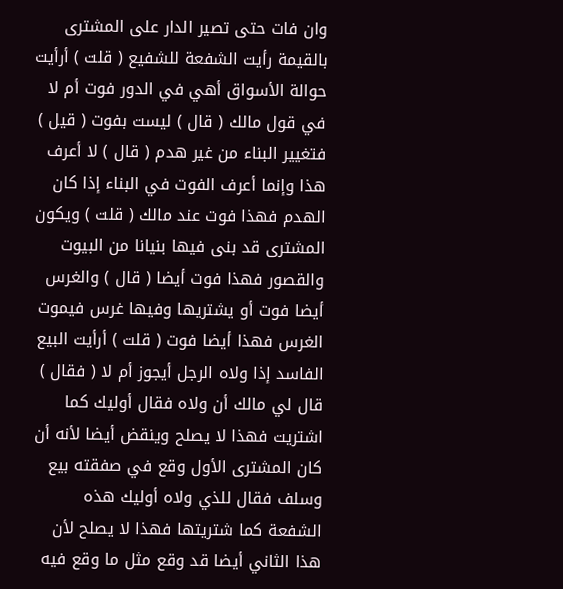وان فات حتى تصير الدار على المشترى بالقيمة رأيت الشفعة للشفيع ( قلت ) أرأيت حوالة الأسواق أهي في الدور فوت أم لا في قول مالك ( قال ) ليست بفوت ( قيل ) فتغيير البناء من غير هدم ( قال ) لا أعرف هذا وإنما أعرف الفوت في البناء إذا كان الهدم فهذا فوت عند مالك ( قلت ) ويكون المشترى قد بنى فيها بنيانا من البيوت والقصور فهذا فوت أيضا ( قال ) والغرس أيضا فوت أو يشتريها وفيها غرس فيموت الغرس فهذا أيضا فوت ( قلت ) أرأيت البيع الفاسد إذا ولاه الرجل أيجوز أم لا ( فقال ) قال لي مالك أن ولاه فقال أوليك كما اشتريت فهذا لا يصلح وينقض أيضا لأنه أن كان المشترى الأول وقع في صفقته بيع وسلف فقال للذي ولاه أوليك هذه الشفعة كما شتريتها فهذا لا يصلح لأن هذا الثاني أيضا قد وقع مثل ما وقع فيه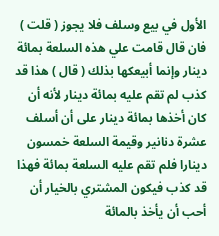الأول في بيع وسلف فلا يجوز ( قلت ) فان قال قامت علي هذه السلعة بمائة دينار وإنما أبيعكها بذلك ( قال ) هذا قد كذب لم تقم عليه بمائة دينار لأنه أن كان أخذها بمائة دينار على أن أسلف عشرة دنانير وقيمة السلعة خمسون دينارا فلم تقم عليه السلعة بمائة فهذا قد كذب فيكون المشتري بالخيار أن أحب أن يأخذ بالمائة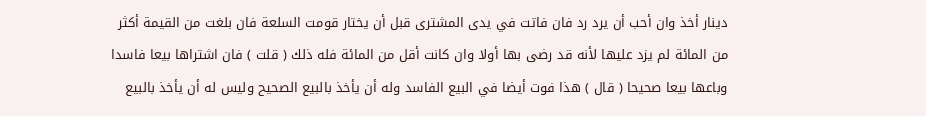دينار أخذ وان أحب أن يرد رد فان فاتت في يدى المشترى قبل أن يختار قومت السلعة فان بلغت من القيمة أكثر من المائة لم يزد عليها لأنه قد رضى بها أولا وان كانت أقل من المائة فله ذلك ( قلت ) فان اشتراها بيعا فاسدا وباعها بيعا صحيحا ( قال ) هذا فوت أيضا في البيع الفاسد وله أن يأخذ بالبيع الصحيح وليس له أن يأخذ بالبيع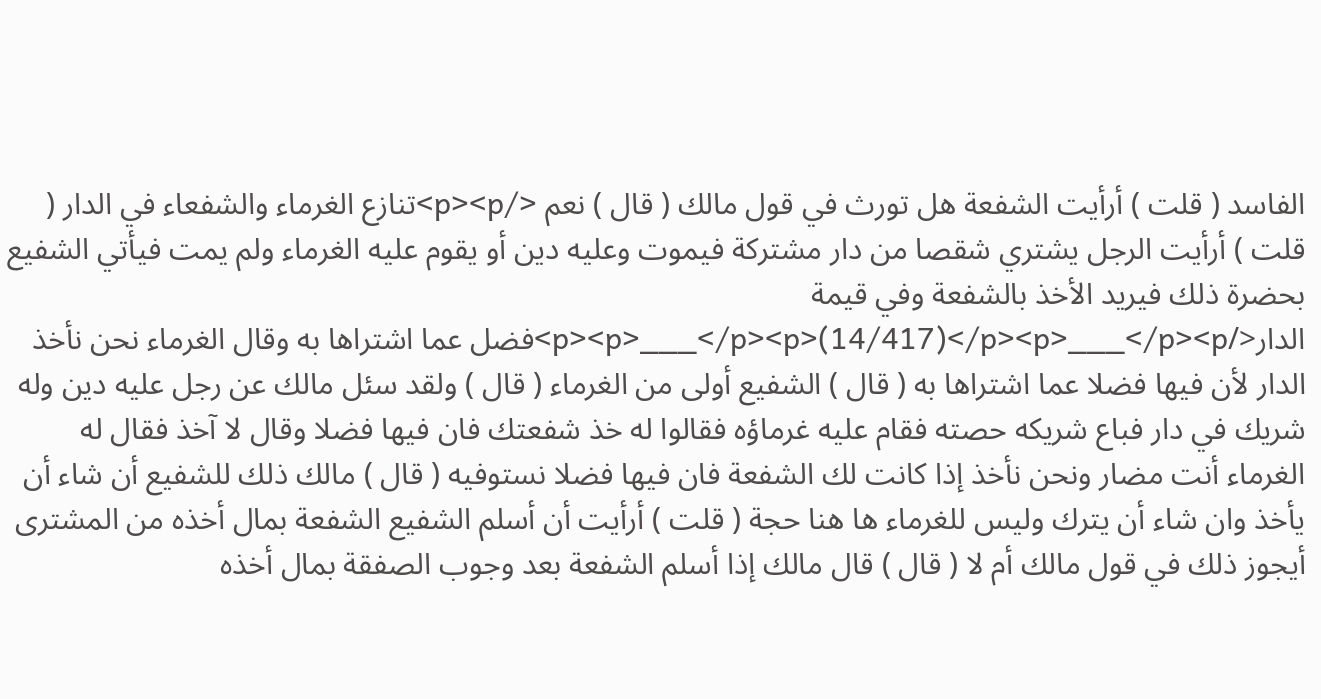الفاسد ( قلت ) أرأيت الشفعة هل تورث في قول مالك ( قال ) نعم </p><p>تنازع الغرماء والشفعاء في الدار ( قلت ) أرأيت الرجل يشتري شقصا من دار مشتركة فيموت وعليه دين أو يقوم عليه الغرماء ولم يمت فيأتي الشفيع بحضرة ذلك فيريد الأخذ بالشفعة وفي قيمة الدار</p><p>___</p><p>(14/417)</p><p>___</p><p>فضل عما اشتراها به وقال الغرماء نحن نأخذ الدار لأن فيها فضلا عما اشتراها به ( قال ) الشفيع أولى من الغرماء ( قال ) ولقد سئل مالك عن رجل عليه دين وله شريك في دار فباع شريكه حصته فقام عليه غرماؤه فقالوا له خذ شفعتك فان فيها فضلا وقال لا آخذ فقال له الغرماء أنت مضار ونحن نأخذ إذا كانت لك الشفعة فان فيها فضلا نستوفيه ( قال ) مالك ذلك للشفيع أن شاء أن يأخذ وان شاء أن يترك وليس للغرماء ها هنا حجة ( قلت ) أرأيت أن أسلم الشفيع الشفعة بمال أخذه من المشترى أيجوز ذلك في قول مالك أم لا ( قال ) قال مالك إذا أسلم الشفعة بعد وجوب الصفقة بمال أخذه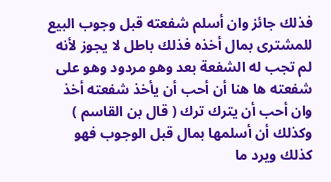فذلك جائز وان أسلم شفعته قبل وجوب البيع للمشترى بمال أخذه فذلك باطل لا يجوز لأنه لم تجب له الشفعة بعد وهو مردود وهو على شفعته ها هنا أن أحب أن يأخذ شفعته أخذ وان أحب أن يترك ترك ( قال بن القاسم ) وكذلك أن أسلمها بمال قبل الوجوب فهو كذلك ويرد ما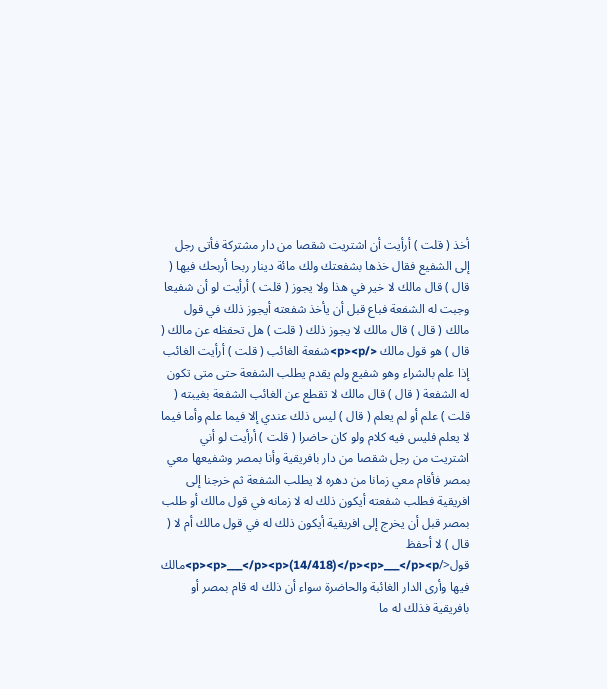أخذ ( قلت ) أرأيت أن اشتريت شقصا من دار مشتركة فأتى رجل إلى الشفيع فقال خذها بشفعتك ولك مائة دينار ربحا أربحك فيها ( قال ) قال مالك لا خير في هذا ولا يجوز ( قلت ) أرأيت لو أن شفيعا وجبت له الشفعة فباع قبل أن يأخذ شفعته أيجوز ذلك في قول مالك ( قال ) قال مالك لا يجوز ذلك ( قلت ) هل تحفظه عن مالك ( قال ) هو قول مالك </p><p>شفعة الغائب ( قلت ) أرأيت الغائب إذا علم بالشراء وهو شفيع ولم يقدم يطلب الشفعة حتى متى تكون له الشفعة ( قال ) قال مالك لا تقطع عن الغائب الشفعة بغيبته ( قلت ) علم أو لم يعلم ( قال ) ليس ذلك عندي إلا فيما علم وأما فيما لا يعلم فليس فيه كلام ولو كان حاضرا ( قلت ) أرأيت لو أني اشتريت من رجل شقصا من دار بافريقية وأنا بمصر وشفيعها معي بمصر فأقام معي زمانا من دهره لا يطلب الشفعة ثم خرجنا إلى افريقية فطلب شفعته أيكون ذلك له لا زمانه في قول مالك أو طلب بمصر قبل أن يخرج إلى افريقية أيكون ذلك له في قول مالك أم لا ( قال ) لا أحفظ قول</p><p>___</p><p>(14/418)</p><p>___</p><p>مالك فيها وأرى الدار الغائبة والحاضرة سواء أن ذلك له قام بمصر أو بافريقية فذلك له ما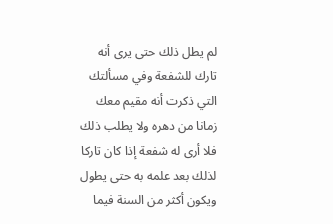لم يطل ذلك حتى يرى أنه تارك للشفعة وفي مسألتك التي ذكرت أنه مقيم معك زمانا من دهره ولا يطلب ذلك فلا أرى له شفعة إذا كان تاركا لذلك بعد علمه به حتى يطول ويكون أكثر من السنة فيما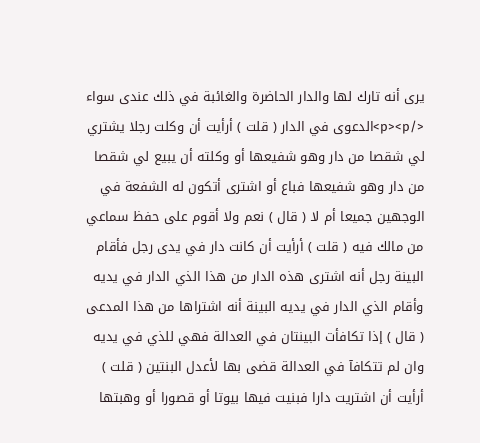يرى أنه تارك لها والدار الحاضرة والغائبة في ذلك عندى سواء </p><p>الدعوى في الدار ( قلت ) أرأيت أن وكلت رجلا يشتري لي شقصا من دار وهو شفيعها أو وكلته أن يبيع لي شقصا من دار وهو شفيعها فباع أو اشترى أتكون له الشفعة في الوجهين جميعا أم لا ( قال ) نعم ولا أقوم على حفظ سماعي من مالك فيه ( قلت ) أرأيت أن كانت دار في يدى رجل فأقام البينة رجل أنه اشترى هذه الدار من هذا الذي الدار في يديه وأقام الذي الدار في يديه البينة أنه اشتراها من هذا المدعى ( قال ) إذا تكافأت البينتان في العدالة فهي للذي في يديه وان لم تتكافآ في العدالة قضى بها لأعدل البنتين ( قلت ) أرأيت أن اشتريت دارا فبنيت فيها بيوتا أو قصورا أو وهبتها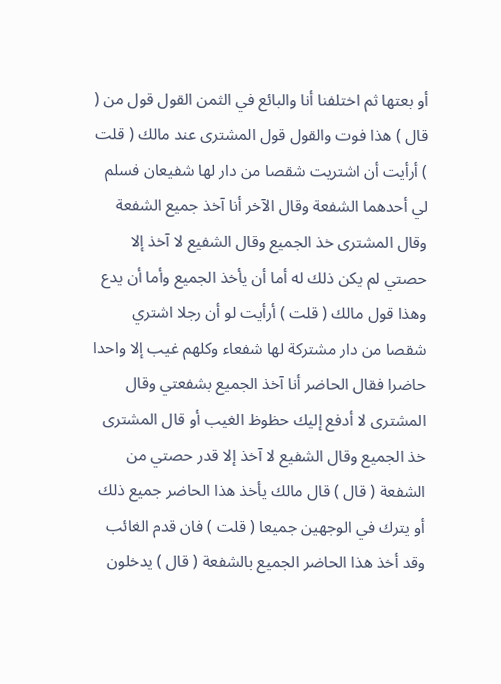أو بعتها ثم اختلفنا أنا والبائع في الثمن القول قول من ( قال ) هذا فوت والقول قول المشترى عند مالك ( قلت ) أرأيت أن اشتريت شقصا من دار لها شفيعان فسلم لي أحدهما الشفعة وقال الآخر أنا آخذ جميع الشفعة وقال المشترى خذ الجميع وقال الشفيع لا آخذ إلا حصتي لم يكن ذلك له أما أن يأخذ الجميع وأما أن يدع وهذا قول مالك ( قلت ) أرأيت لو أن رجلا اشتري شقصا من دار مشتركة لها شفعاء وكلهم غيب إلا واحدا حاضرا فقال الحاضر أنا آخذ الجميع بشفعتي وقال المشترى لا أدفع إليك حظوظ الغيب أو قال المشترى خذ الجميع وقال الشفيع لا آخذ إلا قدر حصتي من الشفعة ( قال ) قال مالك يأخذ هذا الحاضر جميع ذلك أو يترك في الوجهين جميعا ( قلت ) فان قدم الغائب وقد أخذ هذا الحاضر الجميع بالشفعة ( قال ) يدخلون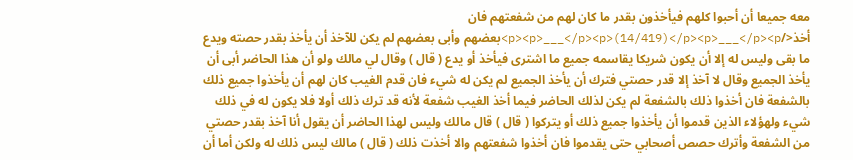معه جميعا أن أحبوا كلهم فيأخذون بقدر ما كان لهم من شفعتهم فان أخذ</p><p>___</p><p>(14/419)</p><p>___</p><p>بعضهم وأبى بعضهم لم يكن للآخذ أن يأخذ بقدر حصته ويدع ما بقى وليس له إلا أن يكون شريكا يقاسمه جميع ما اشترى فيأخذ أو يدع ( قال ) وقال لي مالك ولو أن هذا الحاضر أبى أن يأخذ الجميع وقال لا آخذ إلا قدر حصتي فترك أن يأخذ الجميع لم يكن له شيء فان قدم الغيب كان لهم أن يأخذوا جميع ذلك بالشفعة فان أخذوا ذلك بالشفعة لم يكن لذلك الحاضر فيما أخذ الغيب شفعة لأنه قد ترك ذلك أولا فلا يكون له في ذلك شيء ولهؤلاء الذين قدموا أن يأخذوا جميع ذلك أو يتركوا ( قال ) قال مالك وليس لهذا الحاضر أن يقول أنا آخذ بقدر حصتي من الشفعة وأترك حصص أصحابي حتى يقدموا فان أخذوا شفعتهم والا أخذت ذلك ( قال ) مالك ليس ذلك له ولكن أما أن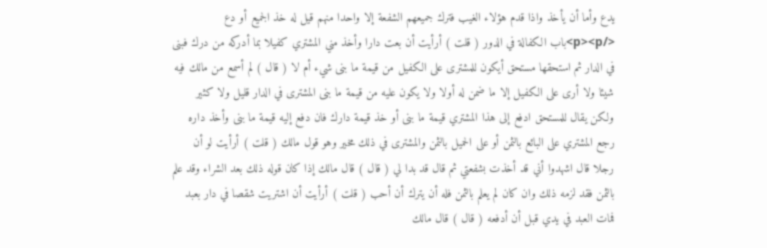يدع وأما أن يأخذ واذا قدم هؤلاء الغيب فترك جميعهم الشفعة إلا واحدا منهم قيل له خذ الجميع أو دع </p><p>باب الكفالة في الدور ( قلت ) أرأيت أن بعت دارا وأخذ مني المشتري كفيلا بما أدركه من درك فبنى في الدار ثم استحقها مستحق أيكون للمشترى على الكفيل من قيمة ما بنى شيء أم لا ( قال ) لم أسمع من مالك فيه شيئا ولا أرى على الكفيل إلا ما ضمن له أولا ولا يكون عليه من قيمة ما بنى المشترى في الدار قليل ولا كثير ولكن يقال للمستحق ادفع إلى هذا المشتري قيمة ما بنى أو خذ قيمة دارك فان دفع إليه قيمة ما بنى وأخذ داره رجع المشتري على البائع بالثمن أو على الحميل بالثمن والمشترى في ذلك مخير وهو قول مالك ( قلت ) أرأيت لو أن رجلا قال اشهدوا أني قد أخذت بشفعتي ثم قال قد بدا لي ( قال ) قال مالك إذا كان قوله ذلك بعد الشراء وقد علم بالثمن فقد لزمه ذلك وان كان لم يعلم بالثمن فله أن يترك أن أحب ( قلت ) أرأيت أن اشتريت شقصا في دار بعبد فمات العبد في يدي قبل أن أدفعه ( قال ) قال مالك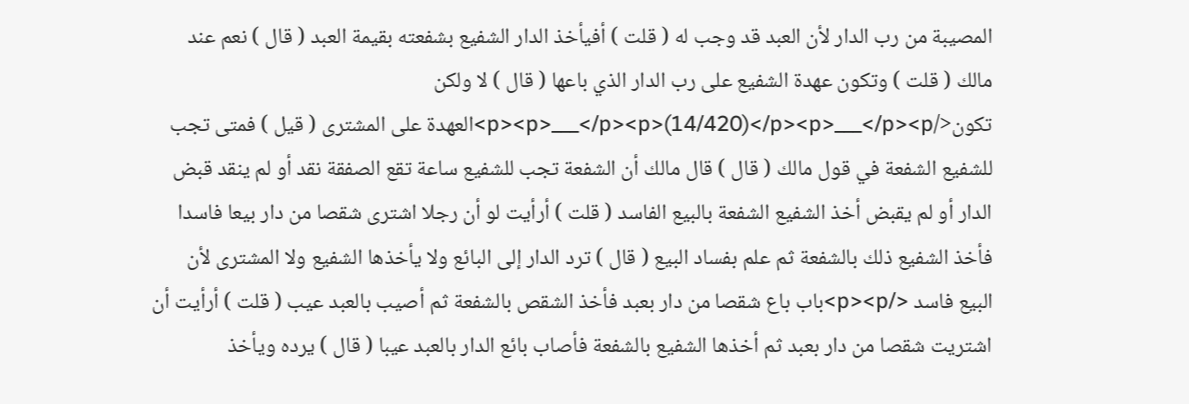المصيبة من رب الدار لأن العبد قد وجب له ( قلت ) أفيأخذ الدار الشفيع بشفعته بقيمة العبد ( قال ) نعم عند مالك ( قلت ) وتكون عهدة الشفيع على رب الدار الذي باعها ( قال ) لا ولكن تكون</p><p>___</p><p>(14/420)</p><p>___</p><p>العهدة على المشترى ( قيل ) فمتى تجب للشفيع الشفعة في قول مالك ( قال ) قال مالك أن الشفعة تجب للشفيع ساعة تقع الصفقة نقد أو لم ينقد قبض الدار أو لم يقبض أخذ الشفيع الشفعة بالبيع الفاسد ( قلت ) أرأيت لو أن رجلا اشترى شقصا من دار بيعا فاسدا فأخذ الشفيع ذلك بالشفعة ثم علم بفساد البيع ( قال ) ترد الدار إلى البائع ولا يأخذها الشفيع ولا المشترى لأن البيع فاسد </p><p>باب باع شقصا من دار بعبد فأخذ الشقص بالشفعة ثم أصيب بالعبد عيب ( قلت ) أرأيت أن اشتريت شقصا من دار بعبد ثم أخذها الشفيع بالشفعة فأصاب بائع الدار بالعبد عيبا ( قال ) يرده ويأخذ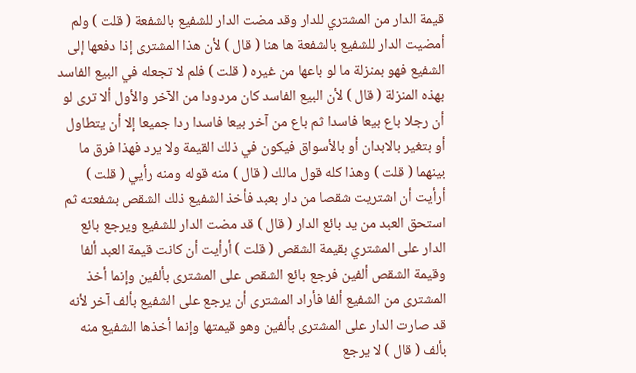قيمة الدار من المشتري للدار وقد مضت الدار للشفيع بالشفعة ( قلت ) ولم أمضيت الدار للشفيع بالشفعة ها هنا ( قال ) لأن هذا المشترى إذا دفعها إلى الشفيع فهو بمنزلة ما لو باعها من غيره ( قلت ) فلم لا تجعله في البيع الفاسد بهذه المنزلة ( قال ) لأن البيع الفاسد كان مردودا من الآخر والأول ألا ترى لو أن رجلا باع بيعا فاسدا ثم باع من آخر بيعا فاسدا ردا جميعا إلا أن يتطاول أو بتغير بالابدان أو بالأسواق فيكون في ذلك القيمة ولا يرد فهذا فرق ما بينهما ( قلت ) وهذا كله قول مالك ( قال ) منه قوله ومنه رأيي ( قلت ) أرأيت أن اشتريت شقصا من دار بعبد فأخذ الشفيع ذلك الشقص بشفعته ثم استحق العبد من يد بائع الدار ( قال ) قد مضت الدار للشفيع ويرجع بائع الدار على المشتري بقيمة الشقص ( قلت ) أرأيت أن كانت قيمة العبد ألفا وقيمة الشقص ألفين فرجع بائع الشقص على المشترى بألفين وإنما أخذ المشترى من الشفيع ألفا فأراد المشترى أن يرجع على الشفيع بألف آخر لأنه قد صارت الدار على المشترى بألفين وهو قيمتها وإنما أخذها الشفيع منه بألف ( قال ) لا يرجع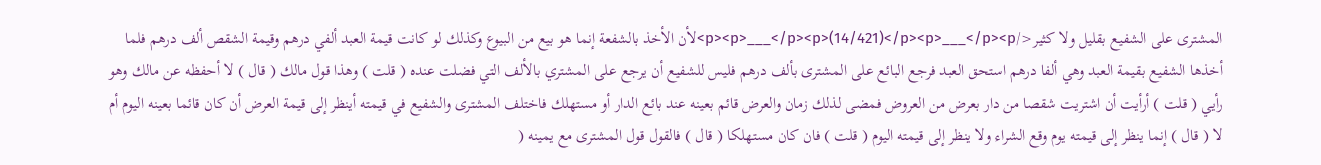المشترى على الشفيع بقليل ولا كثير</p><p>___</p><p>(14/421)</p><p>___</p><p>لأن الأخذ بالشفعة إنما هو بيع من البيوع وكذلك لو كانت قيمة العبد ألفي درهم وقيمة الشقص ألف درهم فلما أخذها الشفيع بقيمة العبد وهي ألفا درهم استحق العبد فرجع البائع على المشترى بألف درهم فليس للشفيع أن يرجع على المشتري بالألف التي فضلت عنده ( قلت ) وهذا قول مالك ( قال ) لا أحفظه عن مالك وهو رأيي ( قلت ) أرأيت أن اشتريت شقصا من دار بعرض من العروض فمضى لذلك زمان والعرض قائم بعينه عند بائع الدار أو مستهلك فاختلف المشترى والشفيع في قيمته أينظر إلى قيمة العرض أن كان قائما بعينه اليوم أم لا ( قال ) إنما ينظر إلى قيمته يوم وقع الشراء ولا ينظر إلى قيمته اليوم ( قلت ) فان كان مستهلكا ( قال ) فالقول قول المشترى مع يمينه (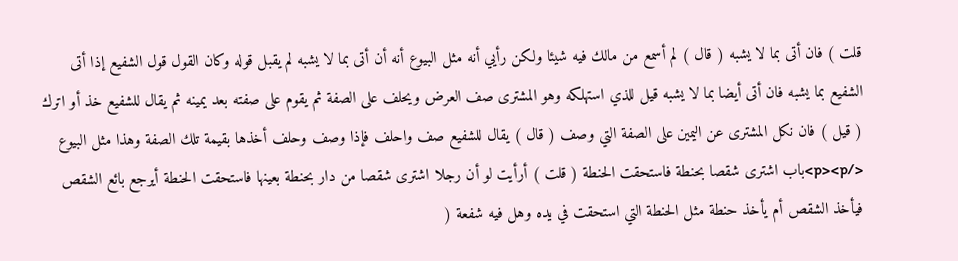قلت ) فان أتى بما لا يشبه ( قال ) لم أسمع من مالك فيه شيئا ولكن رأيي أنه مثل البيوع أنه أن أتى بما لا يشبه لم يقبل قوله وكان القول قول الشفيع إذا أتى الشفيع بما يشبه فان أتى أيضا بما لا يشبه قيل للذي استهلكه وهو المشترى صف العرض ويحلف على الصفة ثم يقوم على صفته بعد يمينه ثم يقال للشفيع خذ أو اترك ( قيل ) فان نكل المشترى عن اليمين على الصفة التي وصف ( قال ) يقال للشفيع صف واحلف فإذا وصف وحلف أخذها بقيمة تلك الصفة وهذا مثل البيوع </p><p>باب اشترى شقصا بحنطة فاستحقت الحنطة ( قلت ) أرأيت لو أن رجلا اشترى شقصا من دار بحنطة بعينها فاستحقت الحنطة أيرجع بائع الشقص فيأخذ الشقص أم يأخذ حنطة مثل الحنطة التي استحقت في يده وهل فيه شفعة (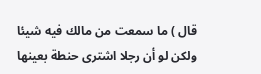قال ) ما سمعت من مالك فيه شيئا ولكن لو أن رجلا اشترى حنطة بعينها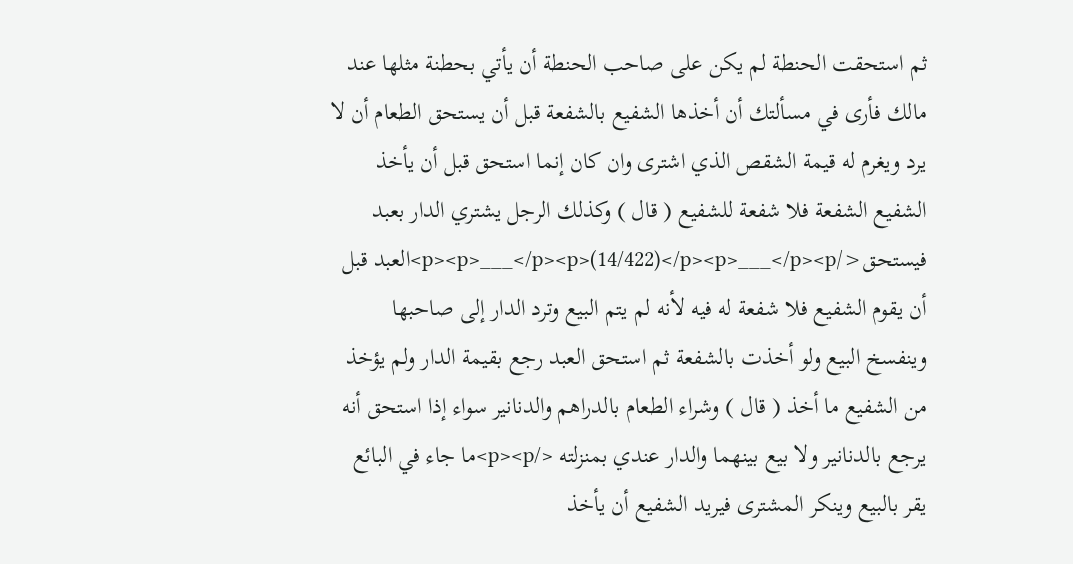ثم استحقت الحنطة لم يكن على صاحب الحنطة أن يأتي بحطنة مثلها عند مالك فأرى في مسألتك أن أخذها الشفيع بالشفعة قبل أن يستحق الطعام أن لا يرد ويغرم له قيمة الشقص الذي اشترى وان كان إنما استحق قبل أن يأخذ الشفيع الشفعة فلا شفعة للشفيع ( قال ) وكذلك الرجل يشتري الدار بعبد فيستحق</p><p>___</p><p>(14/422)</p><p>___</p><p>العبد قبل أن يقوم الشفيع فلا شفعة له فيه لأنه لم يتم البيع وترد الدار إلى صاحبها وينفسخ البيع ولو أخذت بالشفعة ثم استحق العبد رجع بقيمة الدار ولم يؤخذ من الشفيع ما أخذ ( قال ) وشراء الطعام بالدراهم والدنانير سواء إذا استحق أنه يرجع بالدنانير ولا بيع بينهما والدار عندي بمنزلته </p><p>ما جاء في البائع يقر بالبيع وينكر المشترى فيريد الشفيع أن يأخذ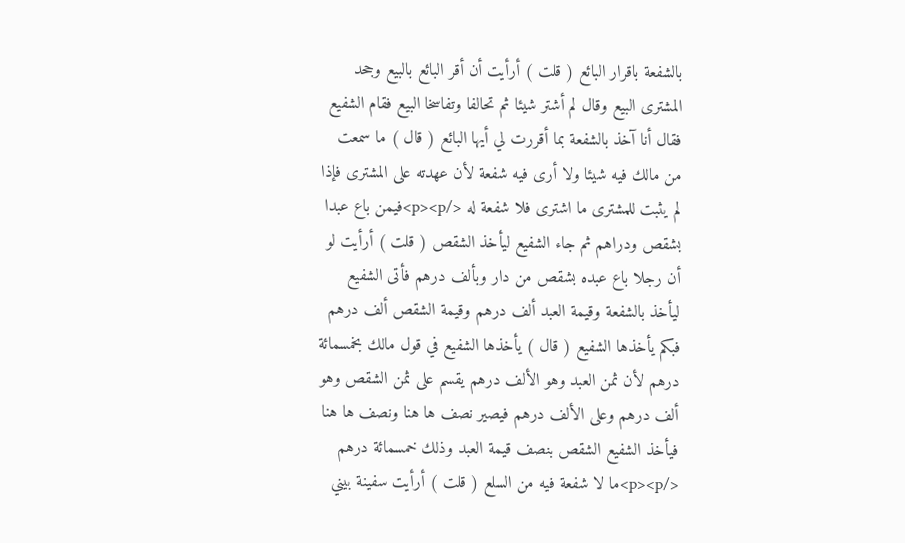بالشفعة باقرار البائع ( قلت ) أرأيت أن أقر البائع بالبيع وجحد المشترى البيع وقال لم أشتر شيئا ثم تحالفا وتفاسخا البيع فقام الشفيع فقال أنا آخذ بالشفعة بما أقررت لي أيها البائع ( قال ) ما سمعت من مالك فيه شيئا ولا أرى فيه شفعة لأن عهدته على المشترى فإذا لم يثبت للمشترى ما اشترى فلا شفعة له </p><p>فيمن باع عبدا بشقص ودراهم ثم جاء الشفيع ليأخذ الشقص ( قلت ) أرأيت لو أن رجلا باع عبده بشقص من دار وبألف درهم فأتى الشفيع ليأخذ بالشفعة وقيمة العبد ألف درهم وقيمة الشقص ألف درهم فبكم يأخذها الشفيع ( قال ) يأخذها الشفيع في قول مالك بخمسمائة درهم لأن ثمن العبد وهو الألف درهم يقسم على ثمن الشقص وهو ألف درهم وعلى الألف درهم فيصير نصف ها هنا ونصف ها هنا فيأخذ الشفيع الشقص بنصف قيمة العبد وذلك خمسمائة درهم </p><p>ما لا شفعة فيه من السلع ( قلت ) أرأيت سفينة بيني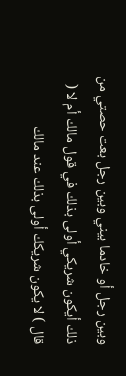وبين رجل أو خادما بيني وبين رجل بعت حصتي من ذلك أيكون شريكي أولى بذلك في قول مالك أم لا ( قال ) لا يكون شريكك أولى بذلك عند مالك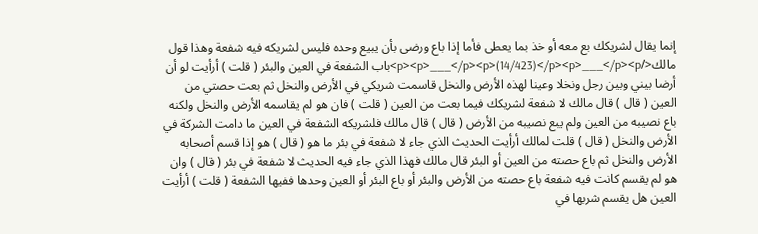إنما يقال لشريكك بع معه أو خذ بما يعطى فأما إذا باع ورضى بأن يبيع وحده فليس لشريكه فيه شفعة وهذا قول مالك</p><p>___</p><p>(14/423)</p><p>___</p><p>باب الشفعة في العين والبئر ( قلت ) أرأيت لو أن أرضا بيني وبين رجل ونخلا وعينا لهذه الأرض والنخل قاسمت شريكي في الأرض والنخل ثم بعت حصتي من العين ( قال ) قال مالك لا شفعة لشريكك فيما بعت من العين ( قلت ) فان هو لم يقاسمه الأرض والنخل ولكنه باع نصيبه من العين ولم يبع نصيبه من الأرض ( قال ) قال مالك فلشريكه الشفعة في العين ما دامت الشركة في الأرض والنخل ( قال ) قلت لمالك أرأيت الحديث الذي جاء لا شفعة في بئر ما هو ( قال ) هو إذا قسم أصحابه الأرض والنخل ثم باع حصته من العين أو البئر قال مالك فهذا الذي جاء فيه الحديث لا شفعة في بئر ( قال ) وان هو لم يقسم كانت فيه شفعة باع حصته من الأرض والبئر أو باع البئر أو العين وحدها ففيها الشفعة ( قلت ) أرأيت العين هل يقسم شربها في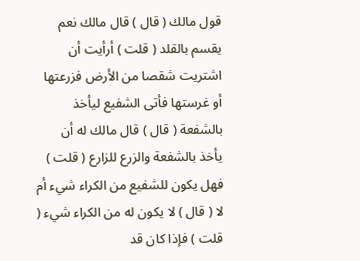قول مالك ( قال ) قال مالك نعم يقسم بالقلد ( قلت ) أرأيت أن اشتريت شقصا من الأرض فزرعتها أو غرستها فأتى الشفيع ليأخذ بالشفعة ( قال ) قال مالك له أن يأخذ بالشفعة والزرع للزارع ( قلت ) فهل يكون للشفيع من الكراء شيء أم لا ( قال ) لا يكون له من الكراء شيء ( قلت ) فإذا كان قد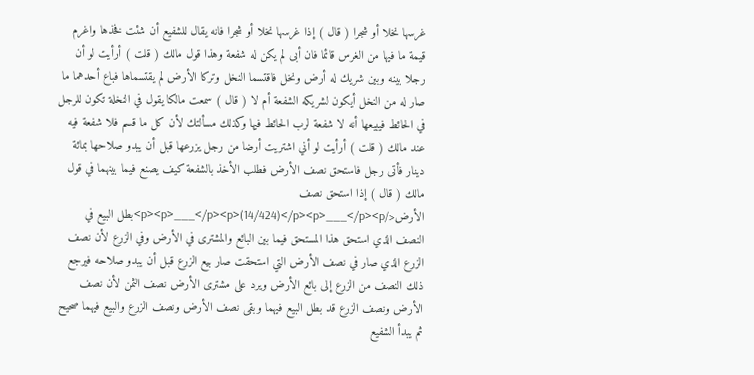غرسها نخلا أو شجرا ( قال ) إذا غرسها نخلا أو شجرا فانه يقال للشفيع أن شئت فخذها واغرم قيمة ما فيها من الغرس قائما فان أبى لم يكن له شفعة وهذا قول مالك ( قلت ) أرأيت لو أن رجلا بينه وبين شريك له أرض ونخل فاقتسما النخل وتركا الأرض لم يقتسماها فباع أحدهما ما صار له من النخل أيكون لشريكه الشفعة أم لا ( قال ) سمعت مالكا يقول في النخلة تكون للرجل في الحائط فيبيعها أنه لا شفعة لرب الحائط فيها وكذلك مسألتك لأن كل ما قسم فلا شفعة فيه عند مالك ( قلت ) أرأيت لو أني اشتريت أرضا من رجل يزرعها قبل أن يبدو صلاحها بمائة دينار فأتى رجل فاستحق نصف الأرض فطلب الأخذ بالشفعة كيف يصنع فيما بينهما في قول مالك ( قال ) إذا استحق نصف الأرض</p><p>___</p><p>(14/424)</p><p>___</p><p>بطل البيع في النصف الذي استحق هذا المستحق فيما بين البائع والمشترى في الأرض وفي الزرع لأن نصف الزرع الذي صار في نصف الأرض التي استحقت صار بيع الزرع قبل أن يبدو صلاحه فيرجع ذلك النصف من الزرع إلى بائع الأرض ويرد على مشترى الأرض نصف الثمن لأن نصف الأرض ونصف الزرع قد بطل البيع فيهما وبقى نصف الأرض ونصف الزرع والبيع فيهما صحيح ثم يبدأ الشفيع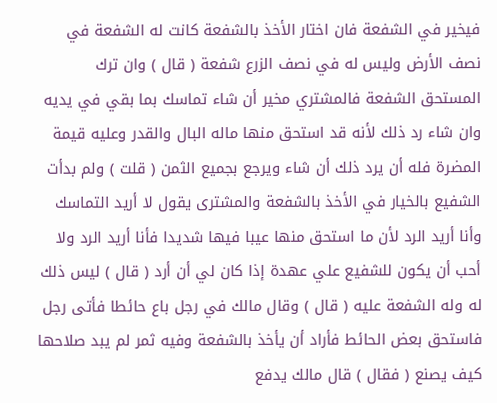فيخير في الشفعة فان اختار الأخذ بالشفعة كانت له الشفعة في نصف الأرض وليس له في نصف الزرع شفعة ( قال ) وان ترك المستحق الشفعة فالمشتري مخير أن شاء تماسك بما بقي في يديه وان شاء رد ذلك لأنه قد استحق منها ماله البال والقدر وعليه قيمة المضرة فله أن يرد ذلك أن شاء ويرجع بجميع الثمن ( قلت ) ولم بدأت الشفيع بالخيار في الأخذ بالشفعة والمشترى يقول لا أريد التماسك وأنا أريد الرد لأن ما استحق منها عيبا فيها شديدا فأنا أريد الرد ولا أحب أن يكون للشفيع علي عهدة إذا كان لي أن أرد ( قال ) ليس ذلك له وله الشفعة عليه ( قال ) وقال مالك في رجل باع حائطا فأتى رجل فاستحق بعض الحائط فأراد أن يأخذ بالشفعة وفيه ثمر لم يبد صلاحها كيف يصنع ( فقال ) قال مالك يدفع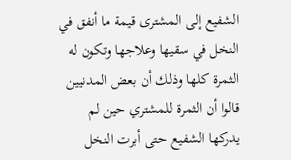الشفيع إلى المشترى قيمة ما أنفق في النخل في سقيها وعلاجها وتكون له الثمرة كلها وذلك أن بعض المدنيين قالوا أن الثمرة للمشتري حين لم يدركها الشفيع حتى أبرت النخل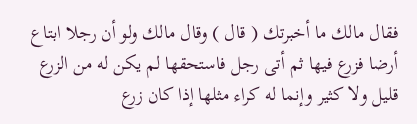فقال مالك ما أخبرتك ( قال ) وقال مالك ولو أن رجلا ابتاع أرضا فزرع فيها ثم أتى رجل فاستحقها لم يكن له من الزرع قليل ولا كثير وإنما له كراء مثلها إذا كان زرع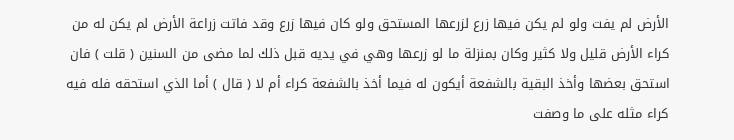الأرض لم يفت ولو لم يكن فيها زرع لزرعها المستحق ولو كان فيها زرع وقد فاتت زراعة الأرض لم يكن له من كراء الأرض قليل ولا كثير وكان بمنزلة ما لو زرعها وهي في يديه قبل ذلك لما مضى من السنين ( قلت ) فان استحق بعضها وأخذ البقية بالشفعة أيكون له فيما أخذ بالشفعة كراء أم لا ( قال ) أما الذي استحقه فله فيه كراء مثله على ما وصفت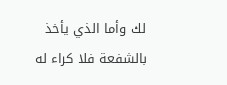لك وأما الذي يأخذ بالشفعة فلا كراء له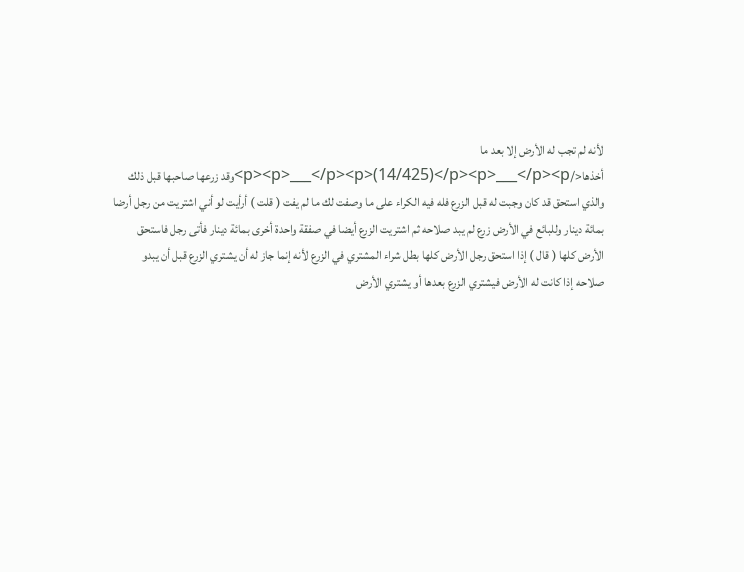لأنه لم تجب له الأرض إلا بعد ما أخذها</p><p>___</p><p>(14/425)</p><p>___</p><p>وقد زرعها صاحبها قبل ذلك والذي استحق قد كان وجبت له قبل الزرع فله فيه الكراء على ما وصفت لك ما لم يفت ( قلت ) أرأيت لو أني اشتريت من رجل أرضا بمائة دينار وللبائع في الأرض زرع لم يبد صلاحه ثم اشتريت الزرع أيضا في صفقة واحدة أخرى بمائة دينار فأتى رجل فاستحق الأرض كلها ( قال ) إذا استحق رجل الأرض كلها بطل شراء المشتري في الزرع لأنه إنما جاز له أن يشتري الزرع قبل أن يبدو صلاحه إذا كانت له الأرض فيشتري الزرع بعدها أو يشتري الأرض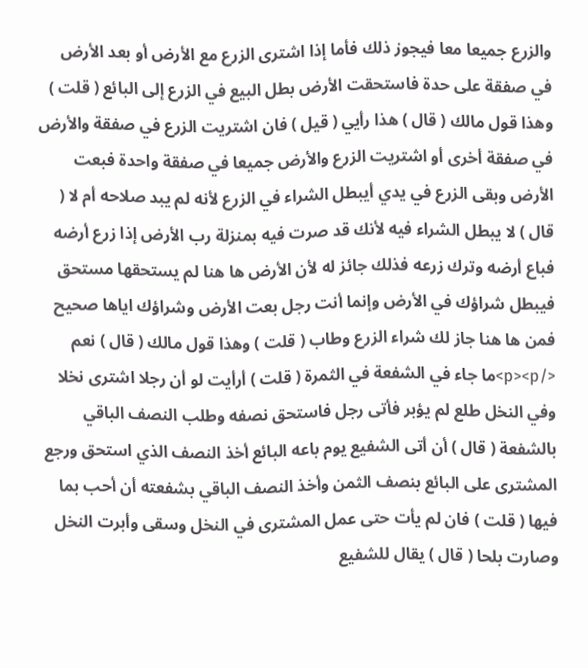والزرع جميعا معا فيجوز ذلك فأما إذا اشترى الزرع مع الأرض أو بعد الأرض في صفقة على حدة فاستحقت الأرض بطل البيع في الزرع إلى البائع ( قلت ) وهذا قول مالك ( قال ) هذا رأيي ( قيل ) فان اشتريت الزرع في صفقة والأرض في صفقة أخرى أو اشتريت الزرع والأرض جميعا في صفقة واحدة فبعت الأرض وبقى الزرع في يدي أيبطل الشراء في الزرع لأنه لم يبد صلاحه أم لا ( قال ) لا يبطل الشراء فيه لأنك قد صرت فيه بمنزلة رب الأرض إذا زرع أرضه فباع أرضه وترك زرعه فذلك جائز له لأن الأرض ها هنا لم يستحقها مستحق فيبطل شراؤك في الأرض وإنما أنت رجل بعت الأرض وشراؤك اياها صحيح فمن ها هنا جاز لك شراء الزرع وطاب ( قلت ) وهذا قول مالك ( قال ) نعم </p><p>ما جاء في الشفعة في الثمرة ( قلت ) أرأيت لو أن رجلا اشترى نخلا وفي النخل طلع لم يؤبر فأتى رجل فاستحق نصفه وطلب النصف الباقي بالشفعة ( قال ) أن أتى الشفيع يوم باعه البائع أخذ النصف الذي استحق ورجع المشترى على البائع بنصف الثمن وأخذ النصف الباقي بشفعته أن أحب بما فيها ( قلت ) فان لم يأت حتى عمل المشترى في النخل وسقى وأبرت النخل وصارت بلحا ( قال ) يقال للشفيع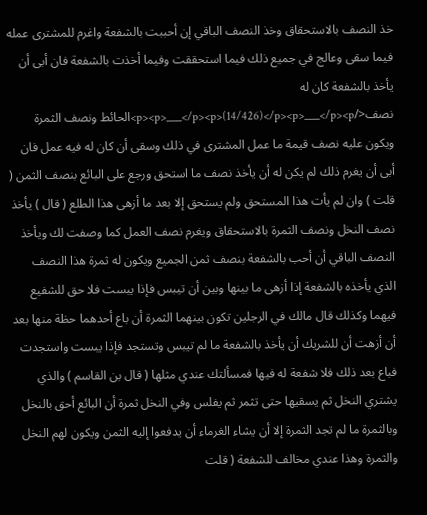خذ النصف بالاستحقاق وخذ النصف الباقي إن أحببت بالشفعة واغرم للمشترى عمله فيما سقى وعالج في جميع ذلك فيما استحققت وفيما أخذت بالشفعة فان أبى أن يأخذ بالشفعة كان له نصف</p><p>___</p><p>(14/426)</p><p>___</p><p>الحائط ونصف الثمرة ويكون عليه نصف قيمة ما عمل المشترى في ذلك وسقى أن كان له فيه عمل فان أبى أن يغرم ذلك لم يكن له أن يأخذ نصف ما استحق ورجع على البائع بنصف الثمن ( قلت ) وان لم يأت هذا المستحق ولم يستحق إلا بعد ما أزهى هذا الطلع ( قال ) يأخذ نصف النخل ونصف الثمرة بالاستحقاق ويغرم نصف العمل كما وصفت لك ويأخذ النصف الباقي أن أحب بالشفعة بنصف ثمن الجميع ويكون له ثمرة هذا النصف الذي يأخذه بالشفعة إذا أزهى ما بينها وبين أن تيبس فإذا يبست فلا حق للشفيع فيهما وكذلك قال مالك في الرجلين تكون بينهما الثمرة أن باع أحدهما حظة منها بعد أن أزهت أن للشريك أن يأخذ بالشفعة ما لم تيبس وتستجد فإذا يبست واستجدت فباع بعد ذلك فلا شفعة له فيها فمسألتك عندي مثلها ( قال بن القاسم ) والذي يشتري النخل ثم يسقيها حتى تثمر ثم يفلس وفي النخل ثمرة أن البائع أحق بالنخل وبالثمرة ما لم تجد الثمرة إلا أن يشاء الغرماء أن يدفعوا إليه الثمن ويكون لهم النخل والثمرة وهذا عندي مخالف للشفعة ( قلت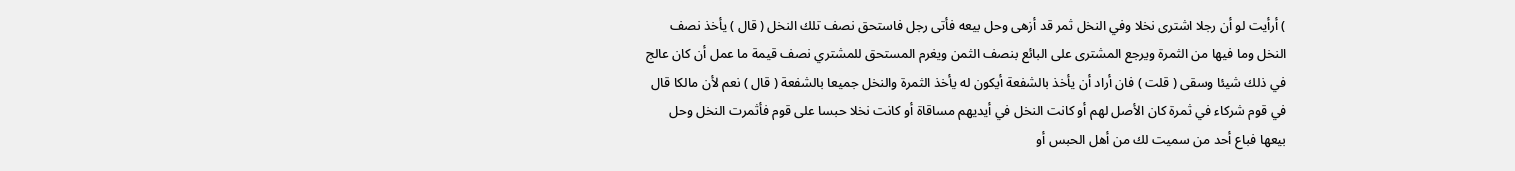) أرأيت لو أن رجلا اشترى نخلا وفي النخل ثمر قد أزهى وحل بيعه فأتى رجل فاستحق نصف تلك النخل ( قال ) يأخذ نصف النخل وما فيها من الثمرة ويرجع المشترى على البائع بنصف الثمن ويغرم المستحق للمشتري نصف قيمة ما عمل أن كان عالج في ذلك شيئا وسقى ( قلت ) فان أراد أن يأخذ بالشفعة أيكون له يأخذ الثمرة والنخل جميعا بالشفعة ( قال ) نعم لأن مالكا قال في قوم شركاء في ثمرة كان الأصل لهم أو كانت النخل في أيديهم مساقاة أو كانت نخلا حبسا على قوم فأثمرت النخل وحل بيعها فباع أحد من سميت لك من أهل الحبس أو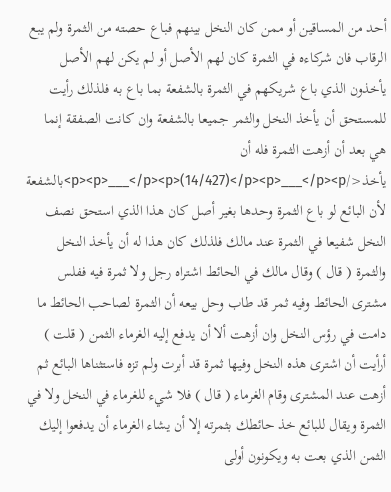أحد من المساقين أو ممن كان النخل بينهم فباع حصته من الثمرة ولم يبع الرقاب فان شركاءه في الثمرة كان لهم الأصل أو لم يكن لهم الأصل يأخذون الذي باع شريكهم في الثمرة بالشفعة بما باع به فلذلك رأيت للمستحق أن يأخذ النخل والثمر جميعا بالشفعة وان كانت الصفقة إنما هي بعد أن أزهت الثمرة فله أن يأخذ</p><p>___</p><p>(14/427)</p><p>___</p><p>بالشفعة لأن البائع لو باع الثمرة وحدها بغير أصل كان هذا الذي استحق نصف النخل شفيعا في الثمرة عند مالك فلذلك كان هذا له أن يأخذ النخل والثمرة ( قال ) وقال مالك في الحائط اشتراه رجل ولا ثمرة فيه ففلس مشترى الحائط وفيه ثمر قد طاب وحل بيعه أن الثمرة لصاحب الحائط ما دامت في رؤس النخل وان أزهت ألا أن يدفع إليه الغرماء الثمن ( قلت ) أرأيت أن اشترى هذه النخل وفيها ثمرة قد أبرت ولم تزه فاستثناها البائع ثم أزهت عند المشترى وقام الغرماء ( قال ) فلا شيء للغرماء في النخل ولا في الثمرة ويقال للبائع خذ حائطك بثمرته إلا أن يشاء الغرماء أن يدفعوا إليك الثمن الذي بعت به ويكونون أولى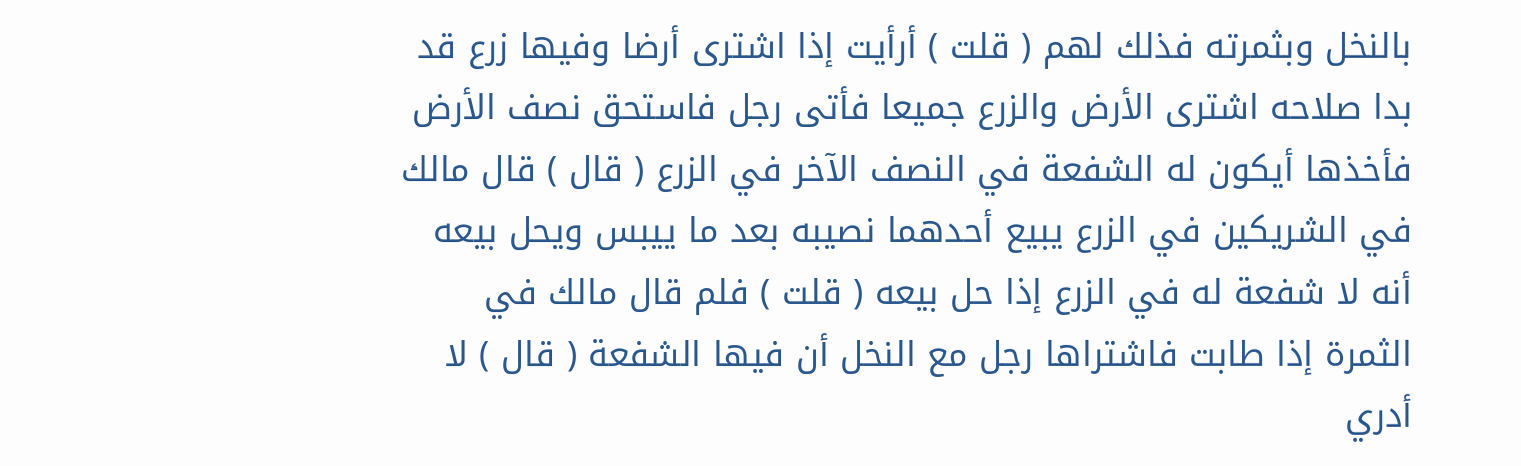بالنخل وبثمرته فذلك لهم ( قلت ) أرأيت إذا اشترى أرضا وفيها زرع قد بدا صلاحه اشترى الأرض والزرع جميعا فأتى رجل فاستحق نصف الأرض فأخذها أيكون له الشفعة في النصف الآخر في الزرع ( قال ) قال مالك في الشريكين في الزرع يبيع أحدهما نصيبه بعد ما ييبس ويحل بيعه أنه لا شفعة له في الزرع إذا حل بيعه ( قلت ) فلم قال مالك في الثمرة إذا طابت فاشتراها رجل مع النخل أن فيها الشفعة ( قال ) لا أدري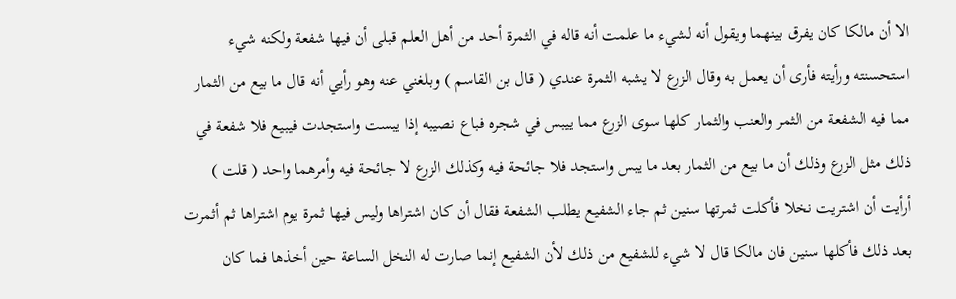الا أن مالكا كان يفرق بينهما ويقول أنه لشيء ما علمت أنه قاله في الثمرة أحد من أهل العلم قبلى أن فيها شفعة ولكنه شيء استحسنته ورأيته فأرى أن يعمل به وقال الزرع لا يشبه الثمرة عندي ( قال بن القاسم ) وبلغني عنه وهو رأيي أنه قال ما بيع من الثمار مما فيه الشفعة من الثمر والعنب والثمار كلها سوى الزرع مما ييبس في شجره فباع نصيبه إذا يبست واستجدت فيبيع فلا شفعة في ذلك مثل الزرع وذلك أن ما بيع من الثمار بعد ما يبس واستجد فلا جائحة فيه وكذلك الزرع لا جائحة فيه وأمرهما واحد ( قلت ) أرأيت أن اشتريت نخلا فأكلت ثمرتها سنين ثم جاء الشفيع يطلب الشفعة فقال أن كان اشتراها وليس فيها ثمرة يوم اشتراها ثم أثمرت بعد ذلك فأكلها سنين فان مالكا قال لا شيء للشفيع من ذلك لأن الشفيع إنما صارت له النخل الساعة حين أخذها فما كان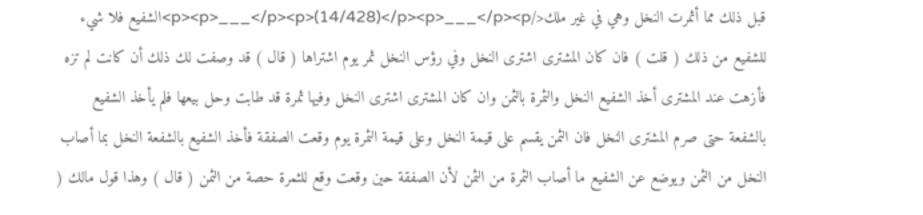قبل ذلك مما أثمرت النخل وهي في غير ملك</p><p>___</p><p>(14/428)</p><p>___</p><p>الشفيع فلا شيء للشفيع من ذلك ( قلت ) فان كان المشترى اشترى النخل وفي رؤس النخل ثمر يوم اشتراها ( قال ) قد وصفت لك ذلك أن كانت لم تزه فأزهت عند المشترى أخذ الشفيع النخل والثمرة بالثمن وان كان المشترى اشترى النخل وفيها ثمرة قد طابت وحل بيعها فلم يأخذ الشفيع بالشفعة حتى صرم المشترى النخل فان الثمن يقسم على قيمة النخل وعلى قيمة الثمرة يوم وقعت الصفقة فأخذ الشفيع بالشفعة النخل بما أصاب النخل من الثمن ويوضع عن الشفيع ما أصاب الثمرة من الثمن لأن الصفقة حين وقعت وقع للثمرة حصة من الثمن ( قال ) وهذا قول مالك (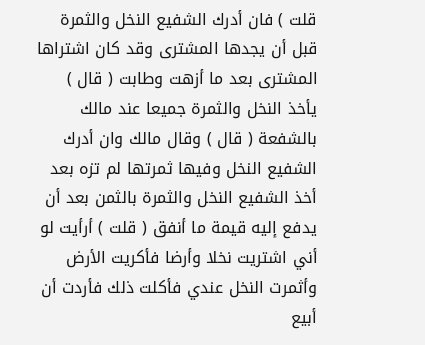قلت ) فان أدرك الشفيع النخل والثمرة قبل أن يجدها المشترى وقد كان اشتراها المشترى بعد ما أزهت وطابت ( قال ) يأخذ النخل والثمرة جميعا عند مالك بالشفعة ( قال ) وقال مالك وان أدرك الشفيع النخل وفيها ثمرتها لم تزه بعد أخذ الشفيع النخل والثمرة بالثمن بعد أن يدفع إليه قيمة ما أنفق ( قلت ) أرأيت لو أني اشتريت نخلا وأرضا فأكريت الأرض وأثمرت النخل عندي فأكلت ذلك فأردت أن أبيع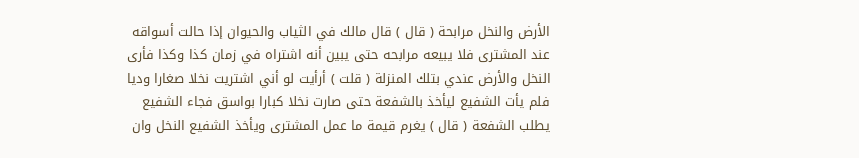الأرض والنخل مرابحة ( قال ) قال مالك في الثياب والحيوان إذا حالت أسواقه عند المشترى فلا يبيعه مرابحه حتى يبين أنه اشتراه في زمان كذا وكذا فأرى النخل والأرض عندي بتلك المنزلة ( قلت ) أرأيت لو أني اشتريت نخلا صغارا وديا فلم يأت الشفيع ليأخذ بالشفعة حتى صارت نخلا كبارا بواسق فجاء الشفيع يطلب الشفعة ( قال ) يغرم قيمة ما عمل المشترى ويأخذ الشفيع النخل وان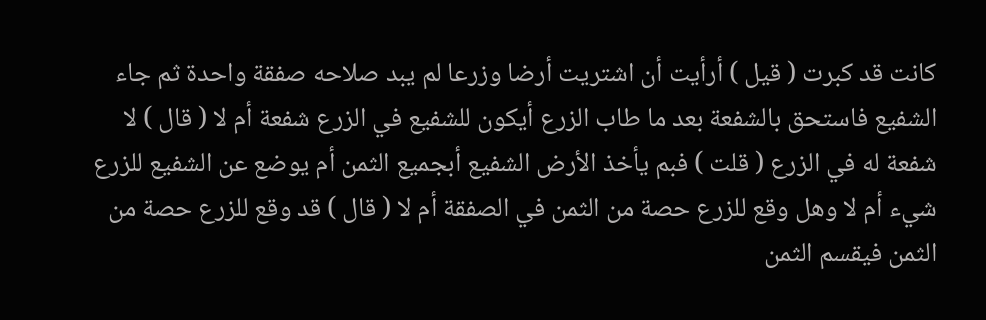كانت قد كبرت ( قيل ) أرأيت أن اشتريت أرضا وزرعا لم يبد صلاحه صفقة واحدة ثم جاء الشفيع فاستحق بالشفعة بعد ما طاب الزرع أيكون للشفيع في الزرع شفعة أم لا ( قال ) لا شفعة له في الزرع ( قلت ) فبم يأخذ الأرض الشفيع أبجميع الثمن أم يوضع عن الشفيع للزرع شيء أم لا وهل وقع للزرع حصة من الثمن في الصفقة أم لا ( قال ) قد وقع للزرع حصة من الثمن فيقسم الثمن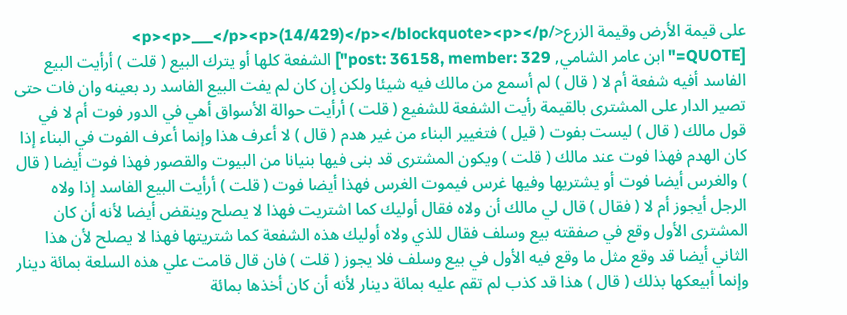على قيمة الأرض وقيمة الزرع</p><p>___</p><p>(14/429)</p></blockquote><p></p>
[QUOTE="ابن عامر الشامي, post: 36158, member: 329"] الشفعة كلها أو يترك البيع ( قلت ) أرأيت البيع الفاسد أفيه شفعة أم لا ( قال ) لم أسمع من مالك فيه شيئا ولكن إن كان لم يفت البيع الفاسد رد بعينه وان فات حتى تصير الدار على المشترى بالقيمة رأيت الشفعة للشفيع ( قلت ) أرأيت حوالة الأسواق أهي في الدور فوت أم لا في قول مالك ( قال ) ليست بفوت ( قيل ) فتغيير البناء من غير هدم ( قال ) لا أعرف هذا وإنما أعرف الفوت في البناء إذا كان الهدم فهذا فوت عند مالك ( قلت ) ويكون المشترى قد بنى فيها بنيانا من البيوت والقصور فهذا فوت أيضا ( قال ) والغرس أيضا فوت أو يشتريها وفيها غرس فيموت الغرس فهذا أيضا فوت ( قلت ) أرأيت البيع الفاسد إذا ولاه الرجل أيجوز أم لا ( فقال ) قال لي مالك أن ولاه فقال أوليك كما اشتريت فهذا لا يصلح وينقض أيضا لأنه أن كان المشترى الأول وقع في صفقته بيع وسلف فقال للذي ولاه أوليك هذه الشفعة كما شتريتها فهذا لا يصلح لأن هذا الثاني أيضا قد وقع مثل ما وقع فيه الأول في بيع وسلف فلا يجوز ( قلت ) فان قال قامت علي هذه السلعة بمائة دينار وإنما أبيعكها بذلك ( قال ) هذا قد كذب لم تقم عليه بمائة دينار لأنه أن كان أخذها بمائة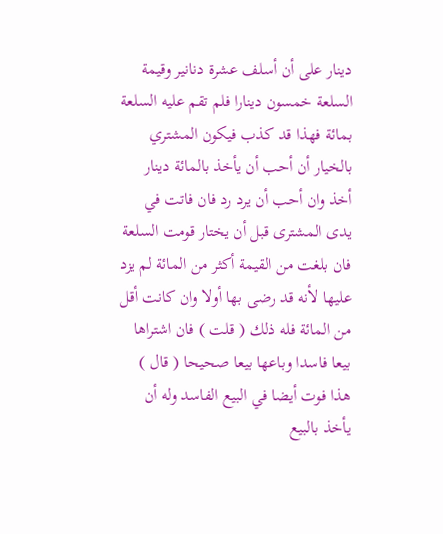دينار على أن أسلف عشرة دنانير وقيمة السلعة خمسون دينارا فلم تقم عليه السلعة بمائة فهذا قد كذب فيكون المشتري بالخيار أن أحب أن يأخذ بالمائة دينار أخذ وان أحب أن يرد رد فان فاتت في يدى المشترى قبل أن يختار قومت السلعة فان بلغت من القيمة أكثر من المائة لم يزد عليها لأنه قد رضى بها أولا وان كانت أقل من المائة فله ذلك ( قلت ) فان اشتراها بيعا فاسدا وباعها بيعا صحيحا ( قال ) هذا فوت أيضا في البيع الفاسد وله أن يأخذ بالبيع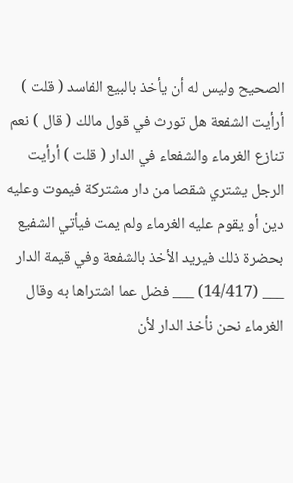الصحيح وليس له أن يأخذ بالبيع الفاسد ( قلت ) أرأيت الشفعة هل تورث في قول مالك ( قال ) نعم تنازع الغرماء والشفعاء في الدار ( قلت ) أرأيت الرجل يشتري شقصا من دار مشتركة فيموت وعليه دين أو يقوم عليه الغرماء ولم يمت فيأتي الشفيع بحضرة ذلك فيريد الأخذ بالشفعة وفي قيمة الدار ___ (14/417) ___ فضل عما اشتراها به وقال الغرماء نحن نأخذ الدار لأن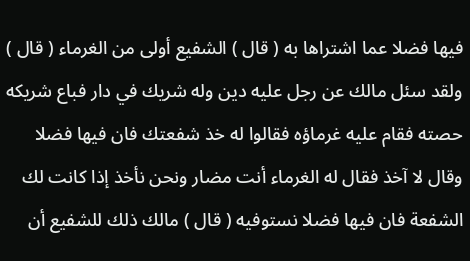فيها فضلا عما اشتراها به ( قال ) الشفيع أولى من الغرماء ( قال ) ولقد سئل مالك عن رجل عليه دين وله شريك في دار فباع شريكه حصته فقام عليه غرماؤه فقالوا له خذ شفعتك فان فيها فضلا وقال لا آخذ فقال له الغرماء أنت مضار ونحن نأخذ إذا كانت لك الشفعة فان فيها فضلا نستوفيه ( قال ) مالك ذلك للشفيع أن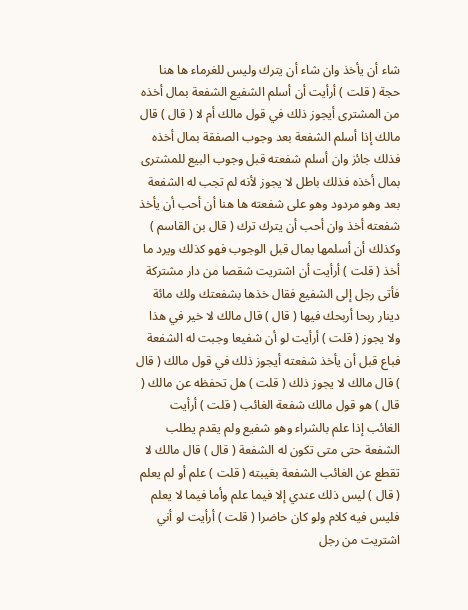شاء أن يأخذ وان شاء أن يترك وليس للغرماء ها هنا حجة ( قلت ) أرأيت أن أسلم الشفيع الشفعة بمال أخذه من المشترى أيجوز ذلك في قول مالك أم لا ( قال ) قال مالك إذا أسلم الشفعة بعد وجوب الصفقة بمال أخذه فذلك جائز وان أسلم شفعته قبل وجوب البيع للمشترى بمال أخذه فذلك باطل لا يجوز لأنه لم تجب له الشفعة بعد وهو مردود وهو على شفعته ها هنا أن أحب أن يأخذ شفعته أخذ وان أحب أن يترك ترك ( قال بن القاسم ) وكذلك أن أسلمها بمال قبل الوجوب فهو كذلك ويرد ما أخذ ( قلت ) أرأيت أن اشتريت شقصا من دار مشتركة فأتى رجل إلى الشفيع فقال خذها بشفعتك ولك مائة دينار ربحا أربحك فيها ( قال ) قال مالك لا خير في هذا ولا يجوز ( قلت ) أرأيت لو أن شفيعا وجبت له الشفعة فباع قبل أن يأخذ شفعته أيجوز ذلك في قول مالك ( قال ) قال مالك لا يجوز ذلك ( قلت ) هل تحفظه عن مالك ( قال ) هو قول مالك شفعة الغائب ( قلت ) أرأيت الغائب إذا علم بالشراء وهو شفيع ولم يقدم يطلب الشفعة حتى متى تكون له الشفعة ( قال ) قال مالك لا تقطع عن الغائب الشفعة بغيبته ( قلت ) علم أو لم يعلم ( قال ) ليس ذلك عندي إلا فيما علم وأما فيما لا يعلم فليس فيه كلام ولو كان حاضرا ( قلت ) أرأيت لو أني اشتريت من رجل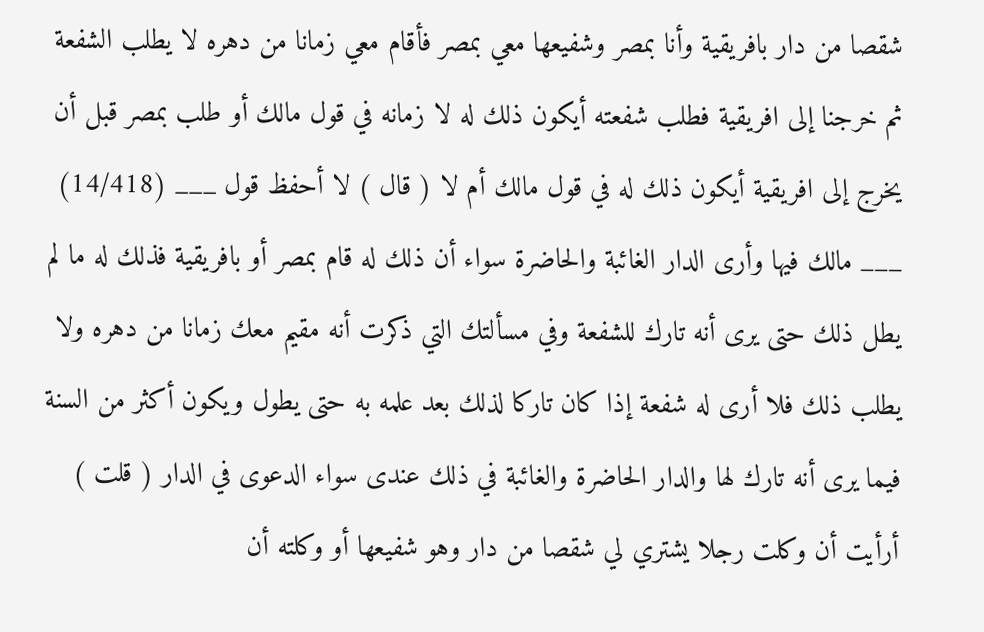شقصا من دار بافريقية وأنا بمصر وشفيعها معي بمصر فأقام معي زمانا من دهره لا يطلب الشفعة ثم خرجنا إلى افريقية فطلب شفعته أيكون ذلك له لا زمانه في قول مالك أو طلب بمصر قبل أن يخرج إلى افريقية أيكون ذلك له في قول مالك أم لا ( قال ) لا أحفظ قول ___ (14/418) ___ مالك فيها وأرى الدار الغائبة والحاضرة سواء أن ذلك له قام بمصر أو بافريقية فذلك له ما لم يطل ذلك حتى يرى أنه تارك للشفعة وفي مسألتك التي ذكرت أنه مقيم معك زمانا من دهره ولا يطلب ذلك فلا أرى له شفعة إذا كان تاركا لذلك بعد علمه به حتى يطول ويكون أكثر من السنة فيما يرى أنه تارك لها والدار الحاضرة والغائبة في ذلك عندى سواء الدعوى في الدار ( قلت ) أرأيت أن وكلت رجلا يشتري لي شقصا من دار وهو شفيعها أو وكلته أن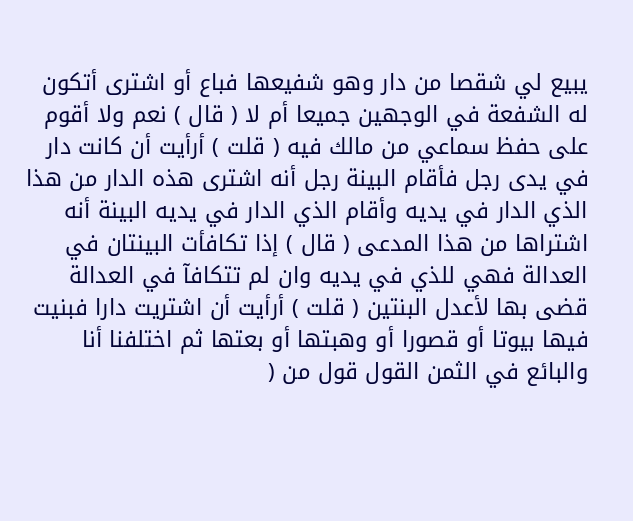يبيع لي شقصا من دار وهو شفيعها فباع أو اشترى أتكون له الشفعة في الوجهين جميعا أم لا ( قال ) نعم ولا أقوم على حفظ سماعي من مالك فيه ( قلت ) أرأيت أن كانت دار في يدى رجل فأقام البينة رجل أنه اشترى هذه الدار من هذا الذي الدار في يديه وأقام الذي الدار في يديه البينة أنه اشتراها من هذا المدعى ( قال ) إذا تكافأت البينتان في العدالة فهي للذي في يديه وان لم تتكافآ في العدالة قضى بها لأعدل البنتين ( قلت ) أرأيت أن اشتريت دارا فبنيت فيها بيوتا أو قصورا أو وهبتها أو بعتها ثم اختلفنا أنا والبائع في الثمن القول قول من (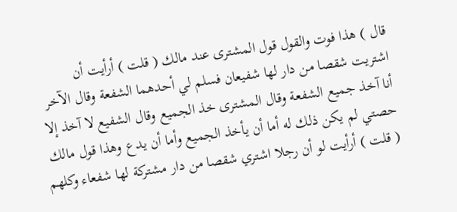قال ) هذا فوت والقول قول المشترى عند مالك ( قلت ) أرأيت أن اشتريت شقصا من دار لها شفيعان فسلم لي أحدهما الشفعة وقال الآخر أنا آخذ جميع الشفعة وقال المشترى خذ الجميع وقال الشفيع لا آخذ إلا حصتي لم يكن ذلك له أما أن يأخذ الجميع وأما أن يدع وهذا قول مالك ( قلت ) أرأيت لو أن رجلا اشتري شقصا من دار مشتركة لها شفعاء وكلهم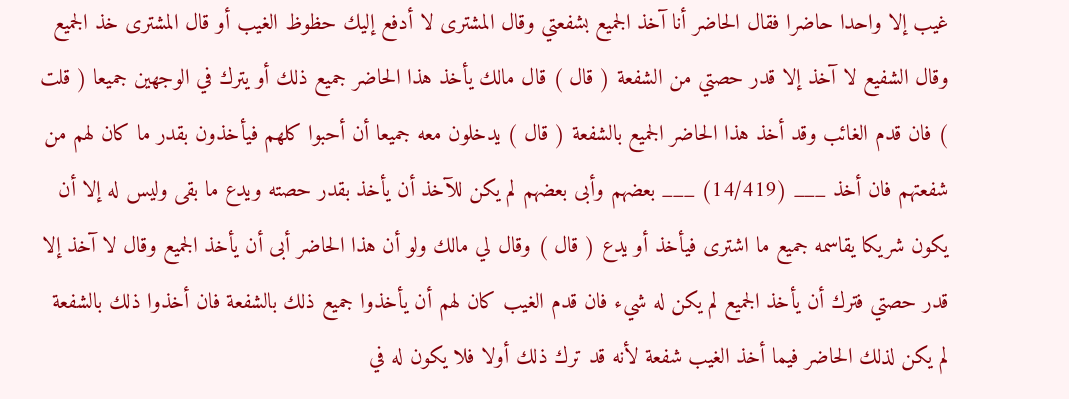غيب إلا واحدا حاضرا فقال الحاضر أنا آخذ الجميع بشفعتي وقال المشترى لا أدفع إليك حظوظ الغيب أو قال المشترى خذ الجميع وقال الشفيع لا آخذ إلا قدر حصتي من الشفعة ( قال ) قال مالك يأخذ هذا الحاضر جميع ذلك أو يترك في الوجهين جميعا ( قلت ) فان قدم الغائب وقد أخذ هذا الحاضر الجميع بالشفعة ( قال ) يدخلون معه جميعا أن أحبوا كلهم فيأخذون بقدر ما كان لهم من شفعتهم فان أخذ ___ (14/419) ___ بعضهم وأبى بعضهم لم يكن للآخذ أن يأخذ بقدر حصته ويدع ما بقى وليس له إلا أن يكون شريكا يقاسمه جميع ما اشترى فيأخذ أو يدع ( قال ) وقال لي مالك ولو أن هذا الحاضر أبى أن يأخذ الجميع وقال لا آخذ إلا قدر حصتي فترك أن يأخذ الجميع لم يكن له شيء فان قدم الغيب كان لهم أن يأخذوا جميع ذلك بالشفعة فان أخذوا ذلك بالشفعة لم يكن لذلك الحاضر فيما أخذ الغيب شفعة لأنه قد ترك ذلك أولا فلا يكون له في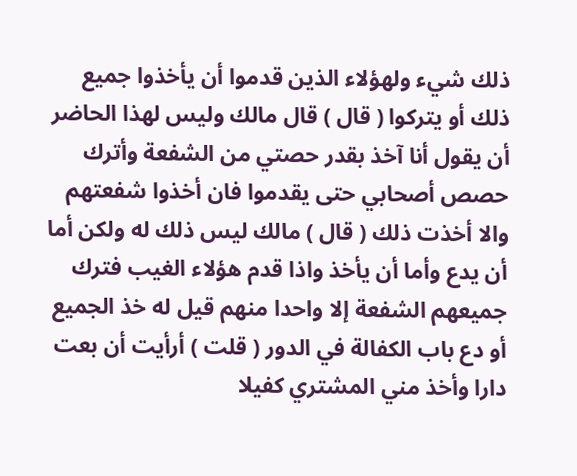ذلك شيء ولهؤلاء الذين قدموا أن يأخذوا جميع ذلك أو يتركوا ( قال ) قال مالك وليس لهذا الحاضر أن يقول أنا آخذ بقدر حصتي من الشفعة وأترك حصص أصحابي حتى يقدموا فان أخذوا شفعتهم والا أخذت ذلك ( قال ) مالك ليس ذلك له ولكن أما أن يدع وأما أن يأخذ واذا قدم هؤلاء الغيب فترك جميعهم الشفعة إلا واحدا منهم قيل له خذ الجميع أو دع باب الكفالة في الدور ( قلت ) أرأيت أن بعت دارا وأخذ مني المشتري كفيلا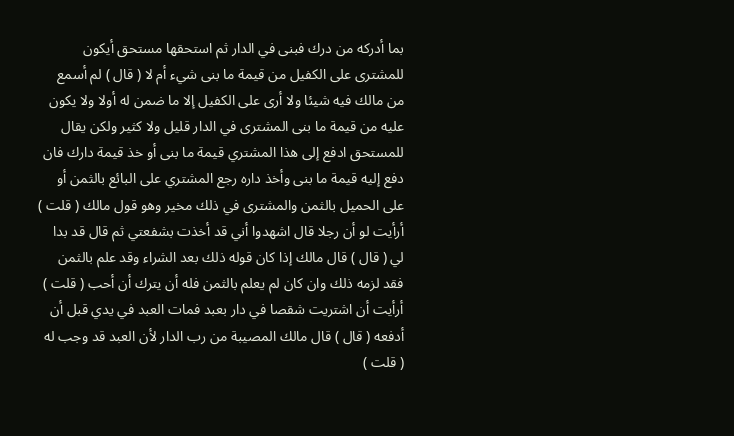بما أدركه من درك فبنى في الدار ثم استحقها مستحق أيكون للمشترى على الكفيل من قيمة ما بنى شيء أم لا ( قال ) لم أسمع من مالك فيه شيئا ولا أرى على الكفيل إلا ما ضمن له أولا ولا يكون عليه من قيمة ما بنى المشترى في الدار قليل ولا كثير ولكن يقال للمستحق ادفع إلى هذا المشتري قيمة ما بنى أو خذ قيمة دارك فان دفع إليه قيمة ما بنى وأخذ داره رجع المشتري على البائع بالثمن أو على الحميل بالثمن والمشترى في ذلك مخير وهو قول مالك ( قلت ) أرأيت لو أن رجلا قال اشهدوا أني قد أخذت بشفعتي ثم قال قد بدا لي ( قال ) قال مالك إذا كان قوله ذلك بعد الشراء وقد علم بالثمن فقد لزمه ذلك وان كان لم يعلم بالثمن فله أن يترك أن أحب ( قلت ) أرأيت أن اشتريت شقصا في دار بعبد فمات العبد في يدي قبل أن أدفعه ( قال ) قال مالك المصيبة من رب الدار لأن العبد قد وجب له ( قلت )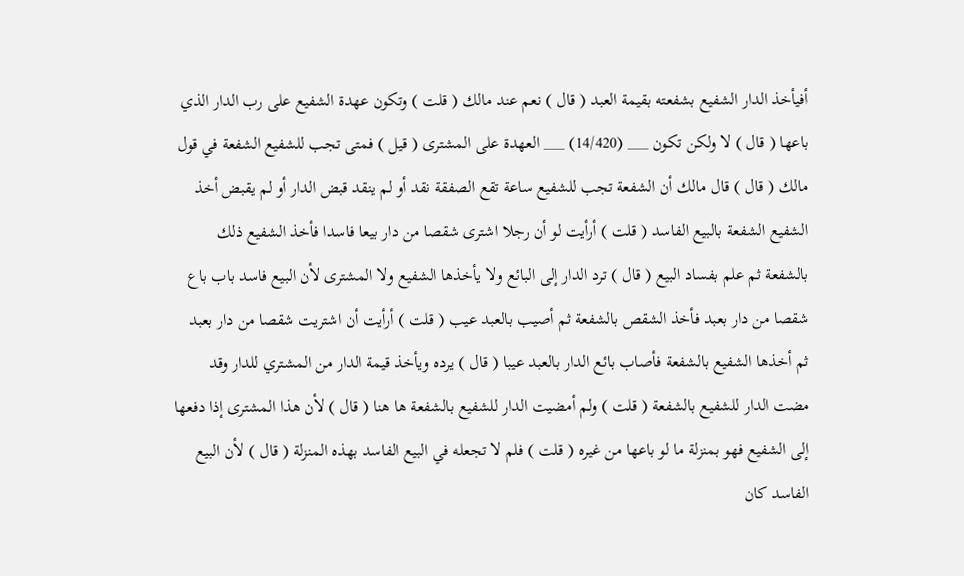أفيأخذ الدار الشفيع بشفعته بقيمة العبد ( قال ) نعم عند مالك ( قلت ) وتكون عهدة الشفيع على رب الدار الذي باعها ( قال ) لا ولكن تكون ___ (14/420) ___ العهدة على المشترى ( قيل ) فمتى تجب للشفيع الشفعة في قول مالك ( قال ) قال مالك أن الشفعة تجب للشفيع ساعة تقع الصفقة نقد أو لم ينقد قبض الدار أو لم يقبض أخذ الشفيع الشفعة بالبيع الفاسد ( قلت ) أرأيت لو أن رجلا اشترى شقصا من دار بيعا فاسدا فأخذ الشفيع ذلك بالشفعة ثم علم بفساد البيع ( قال ) ترد الدار إلى البائع ولا يأخذها الشفيع ولا المشترى لأن البيع فاسد باب باع شقصا من دار بعبد فأخذ الشقص بالشفعة ثم أصيب بالعبد عيب ( قلت ) أرأيت أن اشتريت شقصا من دار بعبد ثم أخذها الشفيع بالشفعة فأصاب بائع الدار بالعبد عيبا ( قال ) يرده ويأخذ قيمة الدار من المشتري للدار وقد مضت الدار للشفيع بالشفعة ( قلت ) ولم أمضيت الدار للشفيع بالشفعة ها هنا ( قال ) لأن هذا المشترى إذا دفعها إلى الشفيع فهو بمنزلة ما لو باعها من غيره ( قلت ) فلم لا تجعله في البيع الفاسد بهذه المنزلة ( قال ) لأن البيع الفاسد كان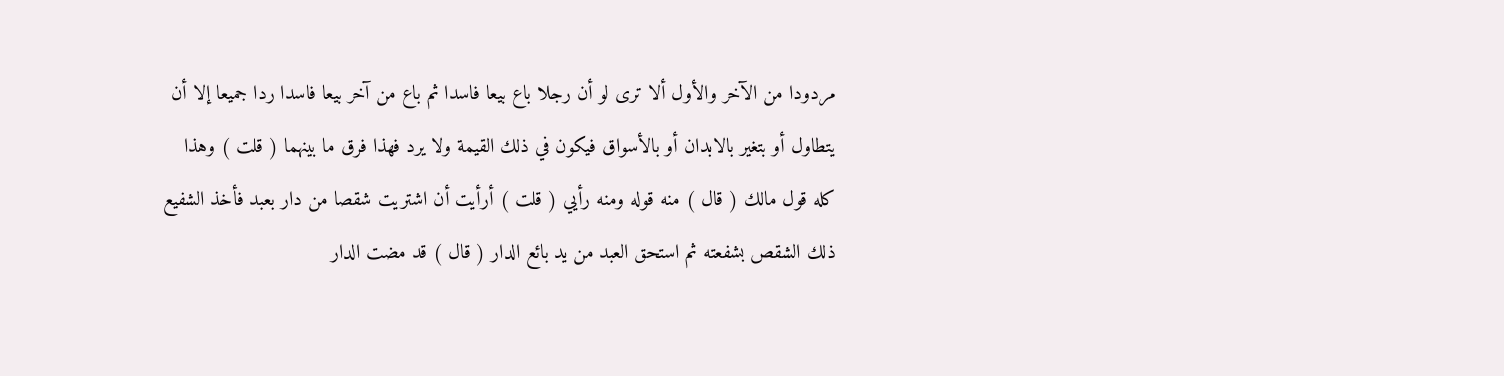مردودا من الآخر والأول ألا ترى لو أن رجلا باع بيعا فاسدا ثم باع من آخر بيعا فاسدا ردا جميعا إلا أن يتطاول أو بتغير بالابدان أو بالأسواق فيكون في ذلك القيمة ولا يرد فهذا فرق ما بينهما ( قلت ) وهذا كله قول مالك ( قال ) منه قوله ومنه رأيي ( قلت ) أرأيت أن اشتريت شقصا من دار بعبد فأخذ الشفيع ذلك الشقص بشفعته ثم استحق العبد من يد بائع الدار ( قال ) قد مضت الدار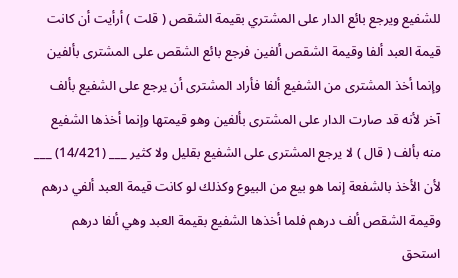للشفيع ويرجع بائع الدار على المشتري بقيمة الشقص ( قلت ) أرأيت أن كانت قيمة العبد ألفا وقيمة الشقص ألفين فرجع بائع الشقص على المشترى بألفين وإنما أخذ المشترى من الشفيع ألفا فأراد المشترى أن يرجع على الشفيع بألف آخر لأنه قد صارت الدار على المشترى بألفين وهو قيمتها وإنما أخذها الشفيع منه بألف ( قال ) لا يرجع المشترى على الشفيع بقليل ولا كثير ___ (14/421) ___ لأن الأخذ بالشفعة إنما هو بيع من البيوع وكذلك لو كانت قيمة العبد ألفي درهم وقيمة الشقص ألف درهم فلما أخذها الشفيع بقيمة العبد وهي ألفا درهم استحق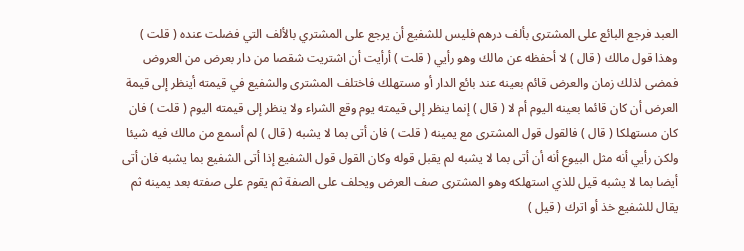العبد فرجع البائع على المشترى بألف درهم فليس للشفيع أن يرجع على المشتري بالألف التي فضلت عنده ( قلت ) وهذا قول مالك ( قال ) لا أحفظه عن مالك وهو رأيي ( قلت ) أرأيت أن اشتريت شقصا من دار بعرض من العروض فمضى لذلك زمان والعرض قائم بعينه عند بائع الدار أو مستهلك فاختلف المشترى والشفيع في قيمته أينظر إلى قيمة العرض أن كان قائما بعينه اليوم أم لا ( قال ) إنما ينظر إلى قيمته يوم وقع الشراء ولا ينظر إلى قيمته اليوم ( قلت ) فان كان مستهلكا ( قال ) فالقول قول المشترى مع يمينه ( قلت ) فان أتى بما لا يشبه ( قال ) لم أسمع من مالك فيه شيئا ولكن رأيي أنه مثل البيوع أنه أن أتى بما لا يشبه لم يقبل قوله وكان القول قول الشفيع إذا أتى الشفيع بما يشبه فان أتى أيضا بما لا يشبه قيل للذي استهلكه وهو المشترى صف العرض ويحلف على الصفة ثم يقوم على صفته بعد يمينه ثم يقال للشفيع خذ أو اترك ( قيل )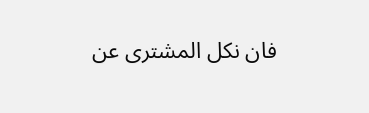فان نكل المشترى عن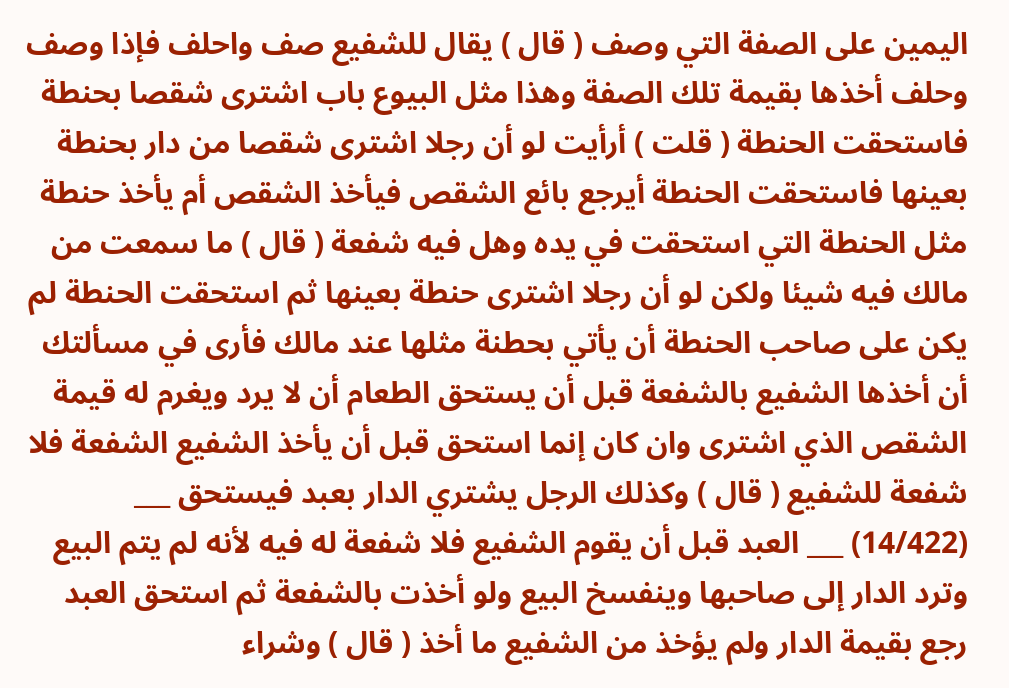اليمين على الصفة التي وصف ( قال ) يقال للشفيع صف واحلف فإذا وصف وحلف أخذها بقيمة تلك الصفة وهذا مثل البيوع باب اشترى شقصا بحنطة فاستحقت الحنطة ( قلت ) أرأيت لو أن رجلا اشترى شقصا من دار بحنطة بعينها فاستحقت الحنطة أيرجع بائع الشقص فيأخذ الشقص أم يأخذ حنطة مثل الحنطة التي استحقت في يده وهل فيه شفعة ( قال ) ما سمعت من مالك فيه شيئا ولكن لو أن رجلا اشترى حنطة بعينها ثم استحقت الحنطة لم يكن على صاحب الحنطة أن يأتي بحطنة مثلها عند مالك فأرى في مسألتك أن أخذها الشفيع بالشفعة قبل أن يستحق الطعام أن لا يرد ويغرم له قيمة الشقص الذي اشترى وان كان إنما استحق قبل أن يأخذ الشفيع الشفعة فلا شفعة للشفيع ( قال ) وكذلك الرجل يشتري الدار بعبد فيستحق ___ (14/422) ___ العبد قبل أن يقوم الشفيع فلا شفعة له فيه لأنه لم يتم البيع وترد الدار إلى صاحبها وينفسخ البيع ولو أخذت بالشفعة ثم استحق العبد رجع بقيمة الدار ولم يؤخذ من الشفيع ما أخذ ( قال ) وشراء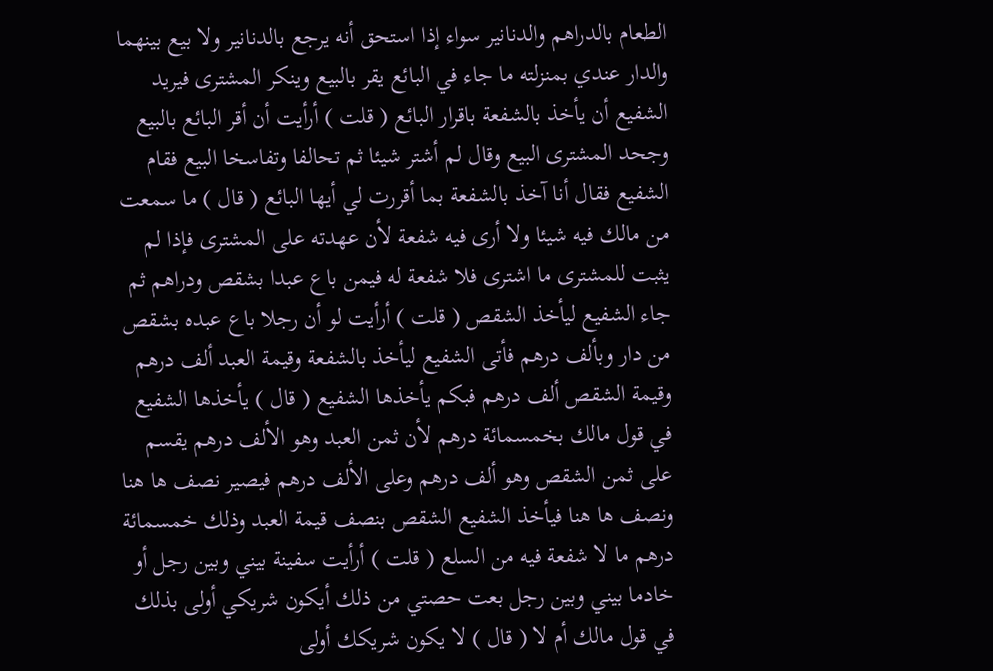الطعام بالدراهم والدنانير سواء إذا استحق أنه يرجع بالدنانير ولا بيع بينهما والدار عندي بمنزلته ما جاء في البائع يقر بالبيع وينكر المشترى فيريد الشفيع أن يأخذ بالشفعة باقرار البائع ( قلت ) أرأيت أن أقر البائع بالبيع وجحد المشترى البيع وقال لم أشتر شيئا ثم تحالفا وتفاسخا البيع فقام الشفيع فقال أنا آخذ بالشفعة بما أقررت لي أيها البائع ( قال ) ما سمعت من مالك فيه شيئا ولا أرى فيه شفعة لأن عهدته على المشترى فإذا لم يثبت للمشترى ما اشترى فلا شفعة له فيمن باع عبدا بشقص ودراهم ثم جاء الشفيع ليأخذ الشقص ( قلت ) أرأيت لو أن رجلا باع عبده بشقص من دار وبألف درهم فأتى الشفيع ليأخذ بالشفعة وقيمة العبد ألف درهم وقيمة الشقص ألف درهم فبكم يأخذها الشفيع ( قال ) يأخذها الشفيع في قول مالك بخمسمائة درهم لأن ثمن العبد وهو الألف درهم يقسم على ثمن الشقص وهو ألف درهم وعلى الألف درهم فيصير نصف ها هنا ونصف ها هنا فيأخذ الشفيع الشقص بنصف قيمة العبد وذلك خمسمائة درهم ما لا شفعة فيه من السلع ( قلت ) أرأيت سفينة بيني وبين رجل أو خادما بيني وبين رجل بعت حصتي من ذلك أيكون شريكي أولى بذلك في قول مالك أم لا ( قال ) لا يكون شريكك أولى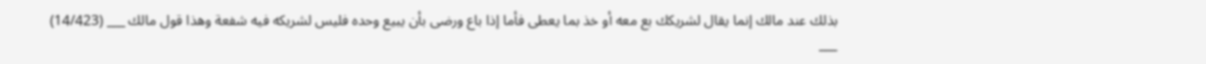بذلك عند مالك إنما يقال لشريكك بع معه أو خذ بما يعطى فأما إذا باع ورضى بأن يبيع وحده فليس لشريكه فيه شفعة وهذا قول مالك ___ (14/423) ___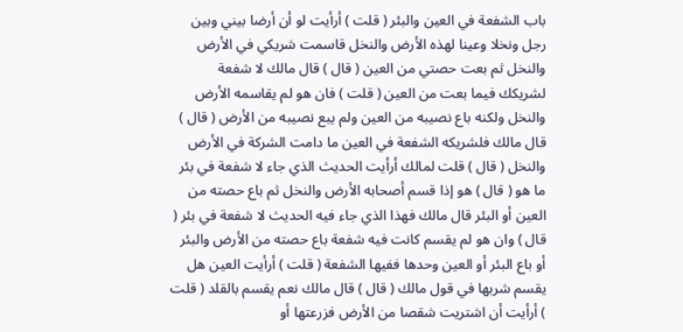باب الشفعة في العين والبئر ( قلت ) أرأيت لو أن أرضا بيني وبين رجل ونخلا وعينا لهذه الأرض والنخل قاسمت شريكي في الأرض والنخل ثم بعت حصتي من العين ( قال ) قال مالك لا شفعة لشريكك فيما بعت من العين ( قلت ) فان هو لم يقاسمه الأرض والنخل ولكنه باع نصيبه من العين ولم يبع نصيبه من الأرض ( قال ) قال مالك فلشريكه الشفعة في العين ما دامت الشركة في الأرض والنخل ( قال ) قلت لمالك أرأيت الحديث الذي جاء لا شفعة في بئر ما هو ( قال ) هو إذا قسم أصحابه الأرض والنخل ثم باع حصته من العين أو البئر قال مالك فهذا الذي جاء فيه الحديث لا شفعة في بئر ( قال ) وان هو لم يقسم كانت فيه شفعة باع حصته من الأرض والبئر أو باع البئر أو العين وحدها ففيها الشفعة ( قلت ) أرأيت العين هل يقسم شربها في قول مالك ( قال ) قال مالك نعم يقسم بالقلد ( قلت ) أرأيت أن اشتريت شقصا من الأرض فزرعتها أو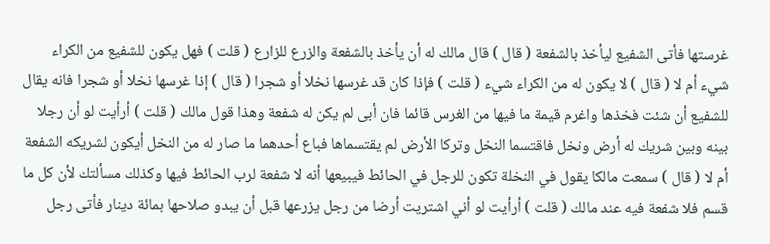غرستها فأتى الشفيع ليأخذ بالشفعة ( قال ) قال مالك له أن يأخذ بالشفعة والزرع للزارع ( قلت ) فهل يكون للشفيع من الكراء شيء أم لا ( قال ) لا يكون له من الكراء شيء ( قلت ) فإذا كان قد غرسها نخلا أو شجرا ( قال ) إذا غرسها نخلا أو شجرا فانه يقال للشفيع أن شئت فخذها واغرم قيمة ما فيها من الغرس قائما فان أبى لم يكن له شفعة وهذا قول مالك ( قلت ) أرأيت لو أن رجلا بينه وبين شريك له أرض ونخل فاقتسما النخل وتركا الأرض لم يقتسماها فباع أحدهما ما صار له من النخل أيكون لشريكه الشفعة أم لا ( قال ) سمعت مالكا يقول في النخلة تكون للرجل في الحائط فيبيعها أنه لا شفعة لرب الحائط فيها وكذلك مسألتك لأن كل ما قسم فلا شفعة فيه عند مالك ( قلت ) أرأيت لو أني اشتريت أرضا من رجل يزرعها قبل أن يبدو صلاحها بمائة دينار فأتى رجل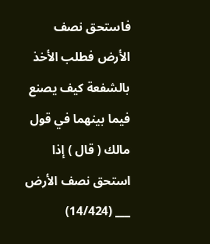فاستحق نصف الأرض فطلب الأخذ بالشفعة كيف يصنع فيما بينهما في قول مالك ( قال ) إذا استحق نصف الأرض ___ (14/424)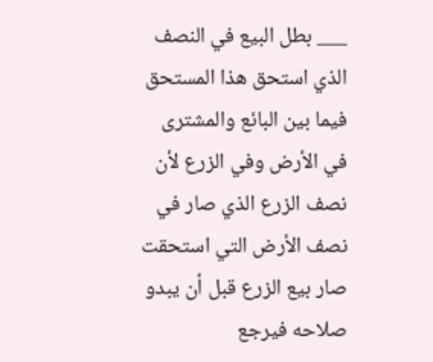___ بطل البيع في النصف الذي استحق هذا المستحق فيما بين البائع والمشترى في الأرض وفي الزرع لأن نصف الزرع الذي صار في نصف الأرض التي استحقت صار بيع الزرع قبل أن يبدو صلاحه فيرجع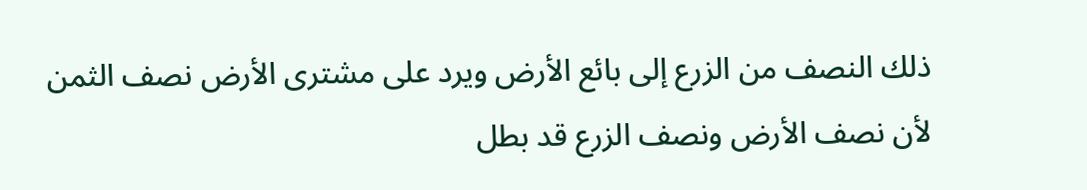ذلك النصف من الزرع إلى بائع الأرض ويرد على مشترى الأرض نصف الثمن لأن نصف الأرض ونصف الزرع قد بطل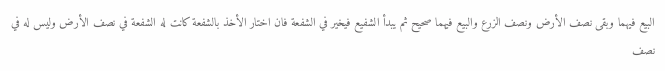البيع فيهما وبقى نصف الأرض ونصف الزرع والبيع فيهما صحيح ثم يبدأ الشفيع فيخير في الشفعة فان اختار الأخذ بالشفعة كانت له الشفعة في نصف الأرض وليس له في نصف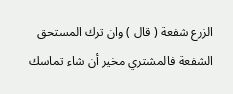الزرع شفعة ( قال ) وان ترك المستحق الشفعة فالمشتري مخير أن شاء تماسك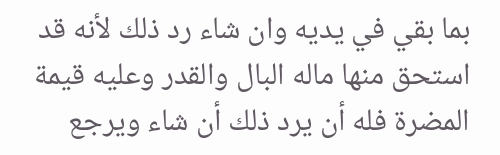بما بقي في يديه وان شاء رد ذلك لأنه قد استحق منها ماله البال والقدر وعليه قيمة المضرة فله أن يرد ذلك أن شاء ويرجع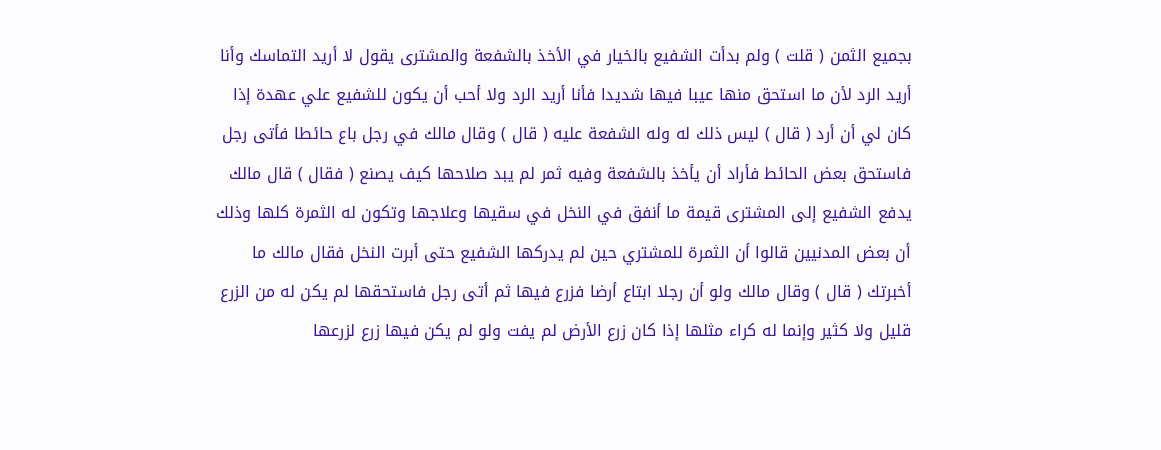بجميع الثمن ( قلت ) ولم بدأت الشفيع بالخيار في الأخذ بالشفعة والمشترى يقول لا أريد التماسك وأنا أريد الرد لأن ما استحق منها عيبا فيها شديدا فأنا أريد الرد ولا أحب أن يكون للشفيع علي عهدة إذا كان لي أن أرد ( قال ) ليس ذلك له وله الشفعة عليه ( قال ) وقال مالك في رجل باع حائطا فأتى رجل فاستحق بعض الحائط فأراد أن يأخذ بالشفعة وفيه ثمر لم يبد صلاحها كيف يصنع ( فقال ) قال مالك يدفع الشفيع إلى المشترى قيمة ما أنفق في النخل في سقيها وعلاجها وتكون له الثمرة كلها وذلك أن بعض المدنيين قالوا أن الثمرة للمشتري حين لم يدركها الشفيع حتى أبرت النخل فقال مالك ما أخبرتك ( قال ) وقال مالك ولو أن رجلا ابتاع أرضا فزرع فيها ثم أتى رجل فاستحقها لم يكن له من الزرع قليل ولا كثير وإنما له كراء مثلها إذا كان زرع الأرض لم يفت ولو لم يكن فيها زرع لزرعها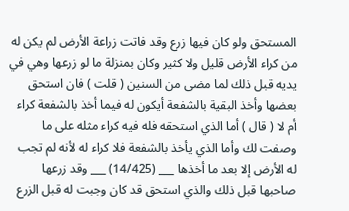المستحق ولو كان فيها زرع وقد فاتت زراعة الأرض لم يكن له من كراء الأرض قليل ولا كثير وكان بمنزلة ما لو زرعها وهي في يديه قبل ذلك لما مضى من السنين ( قلت ) فان استحق بعضها وأخذ البقية بالشفعة أيكون له فيما أخذ بالشفعة كراء أم لا ( قال ) أما الذي استحقه فله فيه كراء مثله على ما وصفت لك وأما الذي يأخذ بالشفعة فلا كراء له لأنه لم تجب له الأرض إلا بعد ما أخذها ___ (14/425) ___ وقد زرعها صاحبها قبل ذلك والذي استحق قد كان وجبت له قبل الزرع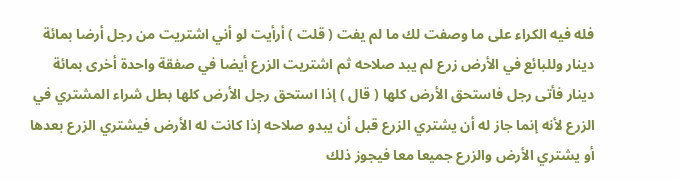فله فيه الكراء على ما وصفت لك ما لم يفت ( قلت ) أرأيت لو أني اشتريت من رجل أرضا بمائة دينار وللبائع في الأرض زرع لم يبد صلاحه ثم اشتريت الزرع أيضا في صفقة واحدة أخرى بمائة دينار فأتى رجل فاستحق الأرض كلها ( قال ) إذا استحق رجل الأرض كلها بطل شراء المشتري في الزرع لأنه إنما جاز له أن يشتري الزرع قبل أن يبدو صلاحه إذا كانت له الأرض فيشتري الزرع بعدها أو يشتري الأرض والزرع جميعا معا فيجوز ذلك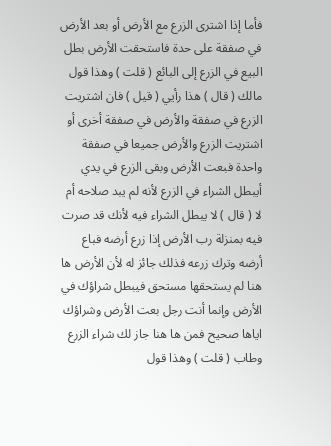فأما إذا اشترى الزرع مع الأرض أو بعد الأرض في صفقة على حدة فاستحقت الأرض بطل البيع في الزرع إلى البائع ( قلت ) وهذا قول مالك ( قال ) هذا رأيي ( قيل ) فان اشتريت الزرع في صفقة والأرض في صفقة أخرى أو اشتريت الزرع والأرض جميعا في صفقة واحدة فبعت الأرض وبقى الزرع في يدي أيبطل الشراء في الزرع لأنه لم يبد صلاحه أم لا ( قال ) لا يبطل الشراء فيه لأنك قد صرت فيه بمنزلة رب الأرض إذا زرع أرضه فباع أرضه وترك زرعه فذلك جائز له لأن الأرض ها هنا لم يستحقها مستحق فيبطل شراؤك في الأرض وإنما أنت رجل بعت الأرض وشراؤك اياها صحيح فمن ها هنا جاز لك شراء الزرع وطاب ( قلت ) وهذا قول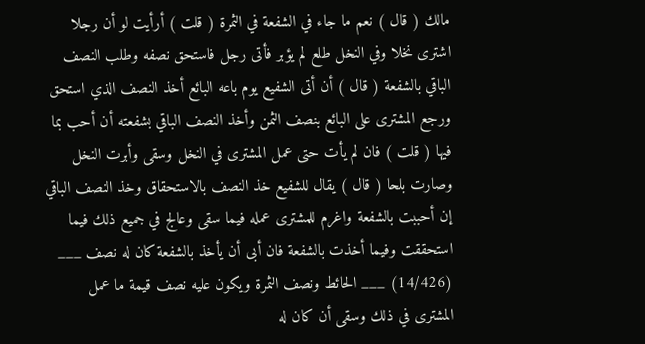مالك ( قال ) نعم ما جاء في الشفعة في الثمرة ( قلت ) أرأيت لو أن رجلا اشترى نخلا وفي النخل طلع لم يؤبر فأتى رجل فاستحق نصفه وطلب النصف الباقي بالشفعة ( قال ) أن أتى الشفيع يوم باعه البائع أخذ النصف الذي استحق ورجع المشترى على البائع بنصف الثمن وأخذ النصف الباقي بشفعته أن أحب بما فيها ( قلت ) فان لم يأت حتى عمل المشترى في النخل وسقى وأبرت النخل وصارت بلحا ( قال ) يقال للشفيع خذ النصف بالاستحقاق وخذ النصف الباقي إن أحببت بالشفعة واغرم للمشترى عمله فيما سقى وعالج في جميع ذلك فيما استحققت وفيما أخذت بالشفعة فان أبى أن يأخذ بالشفعة كان له نصف ___ (14/426) ___ الحائط ونصف الثمرة ويكون عليه نصف قيمة ما عمل المشترى في ذلك وسقى أن كان له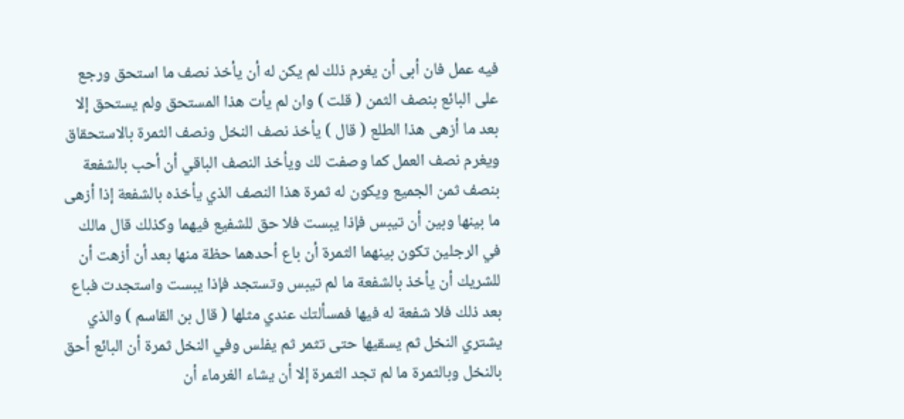فيه عمل فان أبى أن يغرم ذلك لم يكن له أن يأخذ نصف ما استحق ورجع على البائع بنصف الثمن ( قلت ) وان لم يأت هذا المستحق ولم يستحق إلا بعد ما أزهى هذا الطلع ( قال ) يأخذ نصف النخل ونصف الثمرة بالاستحقاق ويغرم نصف العمل كما وصفت لك ويأخذ النصف الباقي أن أحب بالشفعة بنصف ثمن الجميع ويكون له ثمرة هذا النصف الذي يأخذه بالشفعة إذا أزهى ما بينها وبين أن تيبس فإذا يبست فلا حق للشفيع فيهما وكذلك قال مالك في الرجلين تكون بينهما الثمرة أن باع أحدهما حظة منها بعد أن أزهت أن للشريك أن يأخذ بالشفعة ما لم تيبس وتستجد فإذا يبست واستجدت فباع بعد ذلك فلا شفعة له فيها فمسألتك عندي مثلها ( قال بن القاسم ) والذي يشتري النخل ثم يسقيها حتى تثمر ثم يفلس وفي النخل ثمرة أن البائع أحق بالنخل وبالثمرة ما لم تجد الثمرة إلا أن يشاء الغرماء أن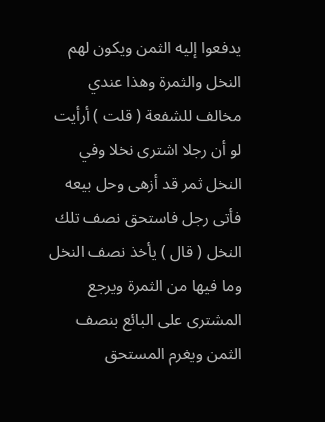يدفعوا إليه الثمن ويكون لهم النخل والثمرة وهذا عندي مخالف للشفعة ( قلت ) أرأيت لو أن رجلا اشترى نخلا وفي النخل ثمر قد أزهى وحل بيعه فأتى رجل فاستحق نصف تلك النخل ( قال ) يأخذ نصف النخل وما فيها من الثمرة ويرجع المشترى على البائع بنصف الثمن ويغرم المستحق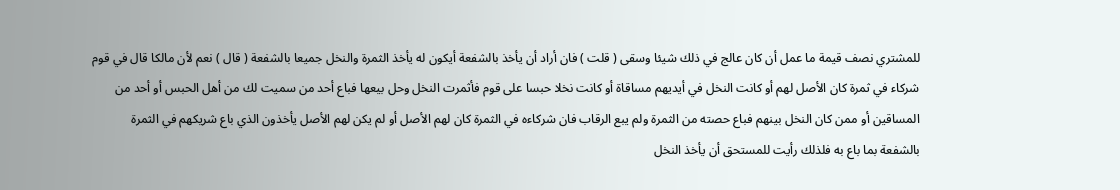للمشتري نصف قيمة ما عمل أن كان عالج في ذلك شيئا وسقى ( قلت ) فان أراد أن يأخذ بالشفعة أيكون له يأخذ الثمرة والنخل جميعا بالشفعة ( قال ) نعم لأن مالكا قال في قوم شركاء في ثمرة كان الأصل لهم أو كانت النخل في أيديهم مساقاة أو كانت نخلا حبسا على قوم فأثمرت النخل وحل بيعها فباع أحد من سميت لك من أهل الحبس أو أحد من المساقين أو ممن كان النخل بينهم فباع حصته من الثمرة ولم يبع الرقاب فان شركاءه في الثمرة كان لهم الأصل أو لم يكن لهم الأصل يأخذون الذي باع شريكهم في الثمرة بالشفعة بما باع به فلذلك رأيت للمستحق أن يأخذ النخل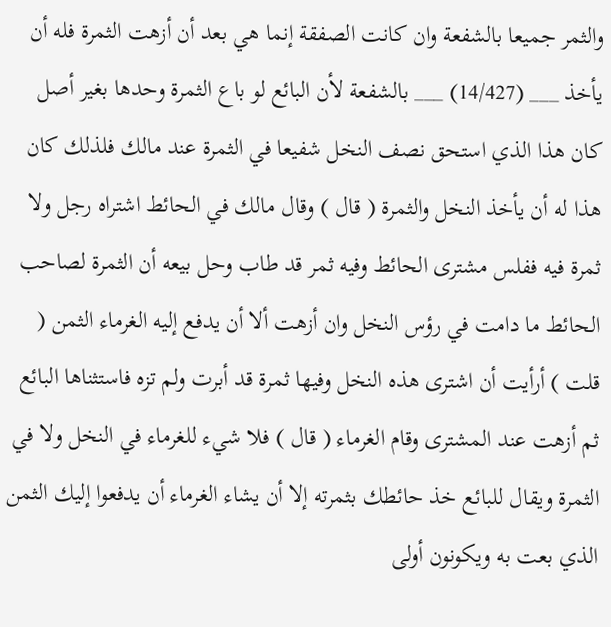والثمر جميعا بالشفعة وان كانت الصفقة إنما هي بعد أن أزهت الثمرة فله أن يأخذ ___ (14/427) ___ بالشفعة لأن البائع لو باع الثمرة وحدها بغير أصل كان هذا الذي استحق نصف النخل شفيعا في الثمرة عند مالك فلذلك كان هذا له أن يأخذ النخل والثمرة ( قال ) وقال مالك في الحائط اشتراه رجل ولا ثمرة فيه ففلس مشترى الحائط وفيه ثمر قد طاب وحل بيعه أن الثمرة لصاحب الحائط ما دامت في رؤس النخل وان أزهت ألا أن يدفع إليه الغرماء الثمن ( قلت ) أرأيت أن اشترى هذه النخل وفيها ثمرة قد أبرت ولم تزه فاستثناها البائع ثم أزهت عند المشترى وقام الغرماء ( قال ) فلا شيء للغرماء في النخل ولا في الثمرة ويقال للبائع خذ حائطك بثمرته إلا أن يشاء الغرماء أن يدفعوا إليك الثمن الذي بعت به ويكونون أولى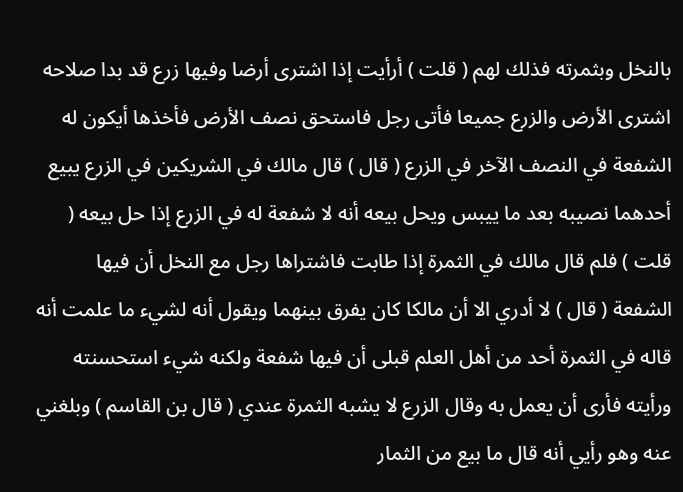بالنخل وبثمرته فذلك لهم ( قلت ) أرأيت إذا اشترى أرضا وفيها زرع قد بدا صلاحه اشترى الأرض والزرع جميعا فأتى رجل فاستحق نصف الأرض فأخذها أيكون له الشفعة في النصف الآخر في الزرع ( قال ) قال مالك في الشريكين في الزرع يبيع أحدهما نصيبه بعد ما ييبس ويحل بيعه أنه لا شفعة له في الزرع إذا حل بيعه ( قلت ) فلم قال مالك في الثمرة إذا طابت فاشتراها رجل مع النخل أن فيها الشفعة ( قال ) لا أدري الا أن مالكا كان يفرق بينهما ويقول أنه لشيء ما علمت أنه قاله في الثمرة أحد من أهل العلم قبلى أن فيها شفعة ولكنه شيء استحسنته ورأيته فأرى أن يعمل به وقال الزرع لا يشبه الثمرة عندي ( قال بن القاسم ) وبلغني عنه وهو رأيي أنه قال ما بيع من الثمار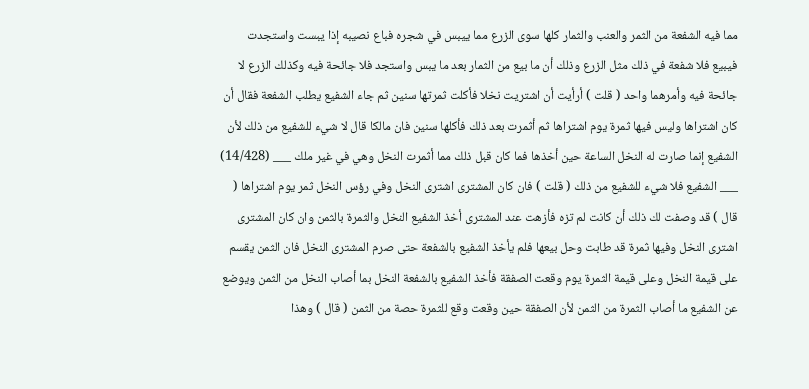مما فيه الشفعة من الثمر والعنب والثمار كلها سوى الزرع مما ييبس في شجره فباع نصيبه إذا يبست واستجدت فيبيع فلا شفعة في ذلك مثل الزرع وذلك أن ما بيع من الثمار بعد ما يبس واستجد فلا جائحة فيه وكذلك الزرع لا جائحة فيه وأمرهما واحد ( قلت ) أرأيت أن اشتريت نخلا فأكلت ثمرتها سنين ثم جاء الشفيع يطلب الشفعة فقال أن كان اشتراها وليس فيها ثمرة يوم اشتراها ثم أثمرت بعد ذلك فأكلها سنين فان مالكا قال لا شيء للشفيع من ذلك لأن الشفيع إنما صارت له النخل الساعة حين أخذها فما كان قبل ذلك مما أثمرت النخل وهي في غير ملك ___ (14/428) ___ الشفيع فلا شيء للشفيع من ذلك ( قلت ) فان كان المشترى اشترى النخل وفي رؤس النخل ثمر يوم اشتراها ( قال ) قد وصفت لك ذلك أن كانت لم تزه فأزهت عند المشترى أخذ الشفيع النخل والثمرة بالثمن وان كان المشترى اشترى النخل وفيها ثمرة قد طابت وحل بيعها فلم يأخذ الشفيع بالشفعة حتى صرم المشترى النخل فان الثمن يقسم على قيمة النخل وعلى قيمة الثمرة يوم وقعت الصفقة فأخذ الشفيع بالشفعة النخل بما أصاب النخل من الثمن ويوضع عن الشفيع ما أصاب الثمرة من الثمن لأن الصفقة حين وقعت وقع للثمرة حصة من الثمن ( قال ) وهذا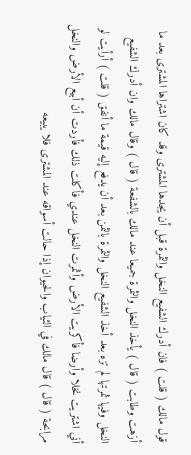قول مالك ( قلت ) فان أدرك الشفيع النخل والثمرة قبل أن يجدها المشترى وقد كان اشتراها المشترى بعد ما أزهت وطابت ( قال ) يأخذ النخل والثمرة جميعا عند مالك بالشفعة ( قال ) وقال مالك وان أدرك الشفيع النخل وفيها ثمرتها لم تزه بعد أخذ الشفيع النخل والثمرة بالثمن بعد أن يدفع إليه قيمة ما أنفق ( قلت ) أرأيت لو أني اشتريت نخلا وأرضا فأكريت الأرض وأثمرت النخل عندي فأكلت ذلك فأردت أن أبيع الأرض والنخل مرابحة ( قال ) قال مالك في الثياب والحيوان إذا حالت أسواقه عند المشترى فلا يبيعه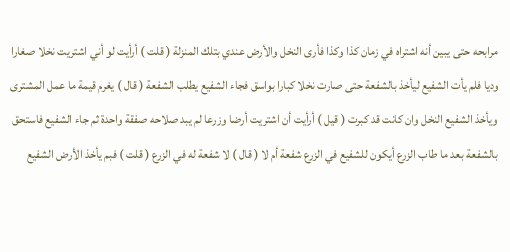مرابحه حتى يبين أنه اشتراه في زمان كذا وكذا فأرى النخل والأرض عندي بتلك المنزلة ( قلت ) أرأيت لو أني اشتريت نخلا صغارا وديا فلم يأت الشفيع ليأخذ بالشفعة حتى صارت نخلا كبارا بواسق فجاء الشفيع يطلب الشفعة ( قال ) يغرم قيمة ما عمل المشترى ويأخذ الشفيع النخل وان كانت قد كبرت ( قيل ) أرأيت أن اشتريت أرضا وزرعا لم يبد صلاحه صفقة واحدة ثم جاء الشفيع فاستحق بالشفعة بعد ما طاب الزرع أيكون للشفيع في الزرع شفعة أم لا ( قال ) لا شفعة له في الزرع ( قلت ) فبم يأخذ الأرض الشفيع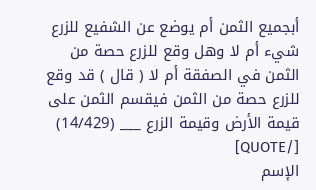أبجميع الثمن أم يوضع عن الشفيع للزرع شيء أم لا وهل وقع للزرع حصة من الثمن في الصفقة أم لا ( قال ) قد وقع للزرع حصة من الثمن فيقسم الثمن على قيمة الأرض وقيمة الزرع ___ (14/429) [/QUOTE]
الإسم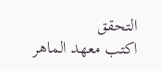التحقق
اكتب معهد الماهر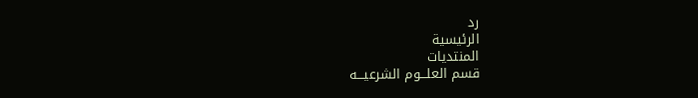رد
الرئيسية
المنتديات
قسم العلـــوم الشرعيـــه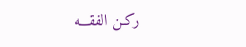ركـن الفقـــه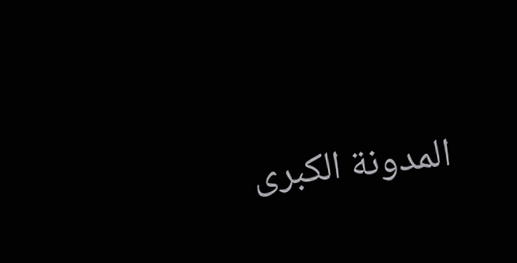المدونة الكبرى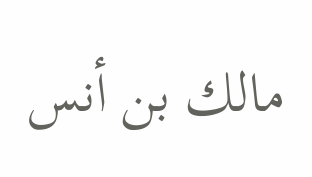مالك بن أنس